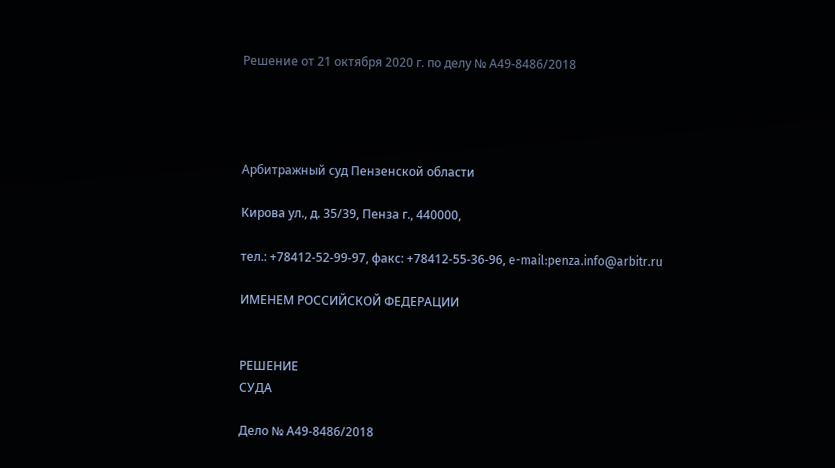Решение от 21 октября 2020 г. по делу № А49-8486/2018




Арбитражный суд Пензенской области

Кирова ул., д. 35/39, Пенза г., 440000,

тел.: +78412-52-99-97, факс: +78412-55-36-96, e-mail:penza.info@arbitr.ru

ИМЕНЕМ РОССИЙСКОЙ ФЕДЕРАЦИИ


РЕШЕНИЕ
СУДА

Дело № А49-8486/2018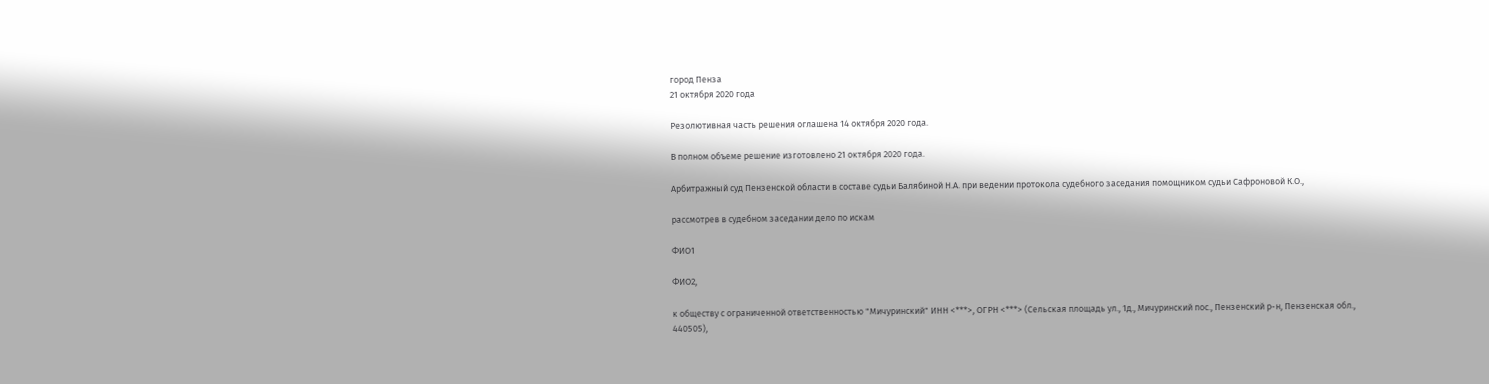город Пенза
21 октября 2020 года

Резолютивная часть решения оглашена 14 октября 2020 года.

В полном объеме решение изготовлено 21 октября 2020 года.

Арбитражный суд Пензенской области в составе судьи Балябиной Н.А. при ведении протокола судебного заседания помощником судьи Сафроновой К.О.,

рассмотрев в судебном заседании дело по искам

ФИО1

ФИО2,

к обществу с ограниченной ответственностью "Мичуринский" ИНН <***>, ОГРН <***> (Сельская площадь ул., 1д., Мичуринский пос., Пензенский р-н, Пензенская обл., 440505),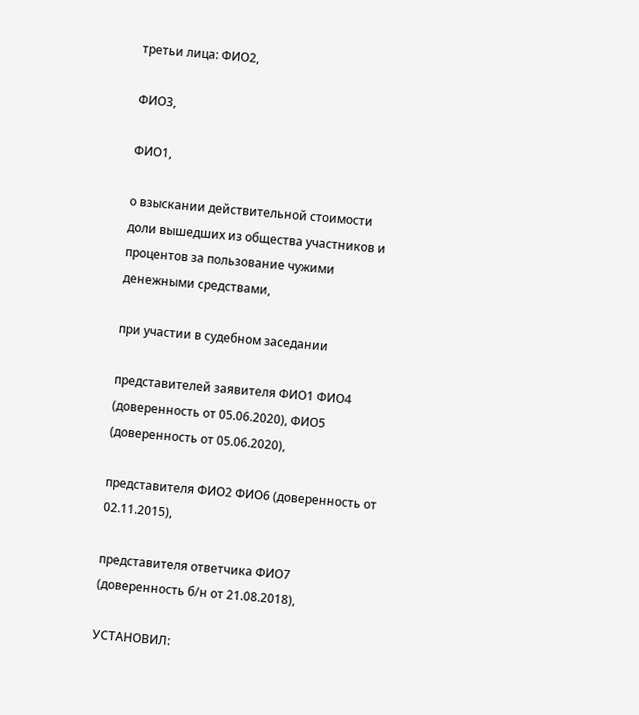третьи лица: ФИО2,

ФИО3,

ФИО1,

о взыскании действительной стоимости доли вышедших из общества участников и процентов за пользование чужими денежными средствами,

при участии в судебном заседании

представителей заявителя ФИО1 ФИО4 (доверенность от 05.06.2020), ФИО5 (доверенность от 05.06.2020),

представителя ФИО2 ФИО6 (доверенность от 02.11.2015),

представителя ответчика ФИО7 (доверенность б/н от 21.08.2018),

УСТАНОВИЛ: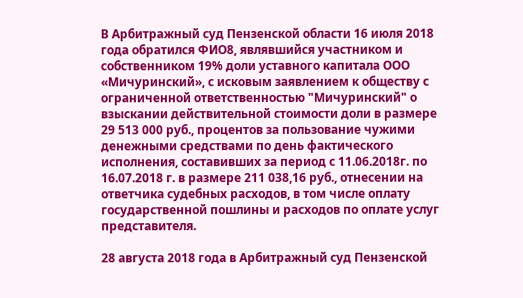В Арбитражный суд Пензенской области 16 июля 2018 года обратился ФИО8, являвшийся участником и собственником 19% доли уставного капитала ООО «Мичуринский», с исковым заявлением к обществу с ограниченной ответственностью "Мичуринский" о взыскании действительной стоимости доли в размере 29 513 000 руб., процентов за пользование чужими денежными средствами по день фактического исполнения, составивших за период с 11.06.2018г. по 16.07.2018 г. в размере 211 038,16 руб., отнесении на ответчика судебных расходов, в том числе оплату государственной пошлины и расходов по оплате услуг представителя.

28 августа 2018 года в Арбитражный суд Пензенской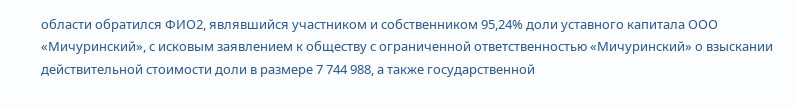области обратился ФИО2, являвшийся участником и собственником 95,24% доли уставного капитала ООО «Мичуринский», с исковым заявлением к обществу с ограниченной ответственностью «Мичуринский» о взыскании действительной стоимости доли в размере 7 744 988, а также государственной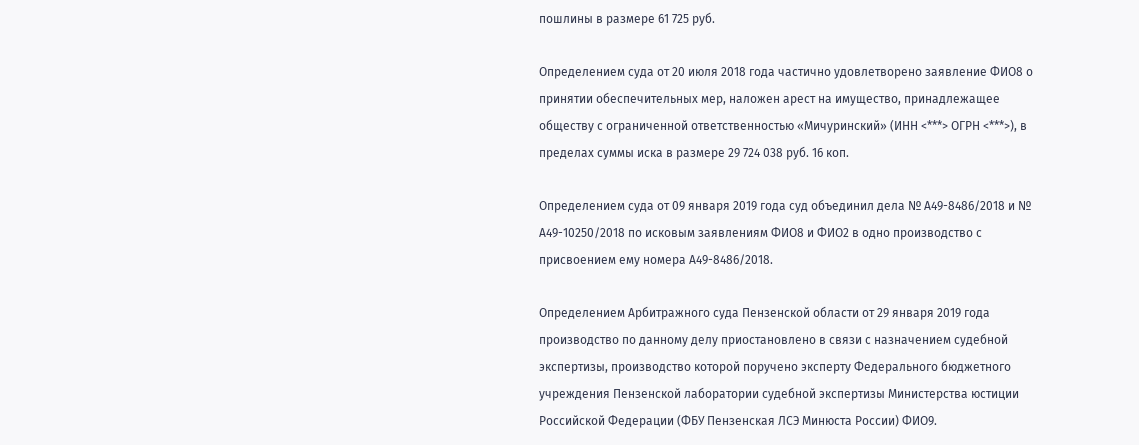пошлины в размере 61 725 руб.

Определением суда от 20 июля 2018 года частично удовлетворено заявление ФИО8 о принятии обеспечительных мер, наложен арест на имущество, принадлежащее обществу с ограниченной ответственностью «Мичуринский» (ИНН <***> ОГРН <***>), в пределах суммы иска в размере 29 724 038 руб. 16 коп.

Определением суда от 09 января 2019 года суд объединил дела № А49-8486/2018 и № А49-10250/2018 по исковым заявлениям ФИО8 и ФИО2 в одно производство с присвоением ему номера А49-8486/2018.

Определением Арбитражного суда Пензенской области от 29 января 2019 года производство по данному делу приостановлено в связи с назначением судебной экспертизы, производство которой поручено эксперту Федерального бюджетного учреждения Пензенской лаборатории судебной экспертизы Министерства юстиции Российской Федерации (ФБУ Пензенская ЛСЭ Минюста России) ФИО9.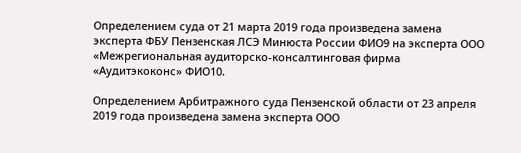Определением суда от 21 марта 2019 года произведена замена эксперта ФБУ Пензенская ЛСЭ Минюста России ФИО9 на эксперта ООО «Межрегиональная аудиторско-консалтинговая фирма «Аудитэкоконс» ФИО10.

Определением Арбитражного суда Пензенской области от 23 апреля 2019 года произведена замена эксперта ООО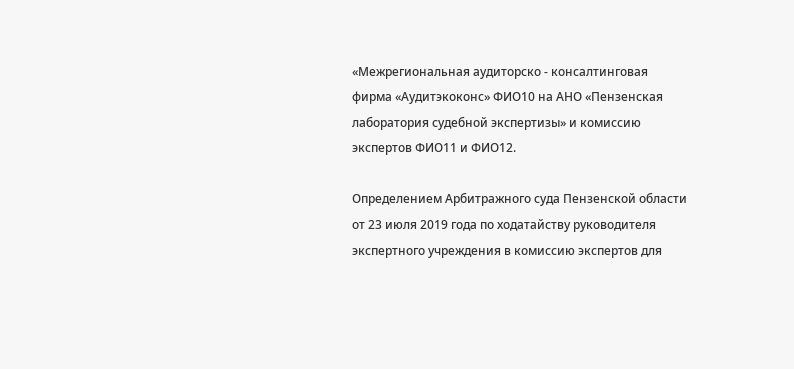«Межрегиональная аудиторско - консалтинговая фирма «Аудитэкоконс» ФИО10 на АНО «Пензенская лаборатория судебной экспертизы» и комиссию экспертов ФИО11 и ФИО12.

Определением Арбитражного суда Пензенской области от 23 июля 2019 года по ходатайству руководителя экспертного учреждения в комиссию экспертов для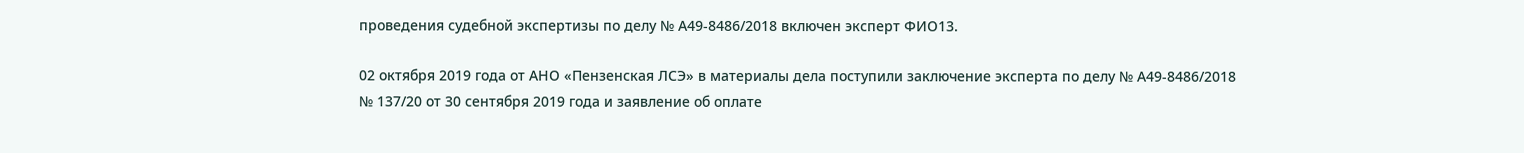проведения судебной экспертизы по делу № А49-8486/2018 включен эксперт ФИО13.

02 октября 2019 года от АНО «Пензенская ЛСЭ» в материалы дела поступили заключение эксперта по делу № А49-8486/2018 № 137/20 от 30 сентября 2019 года и заявление об оплате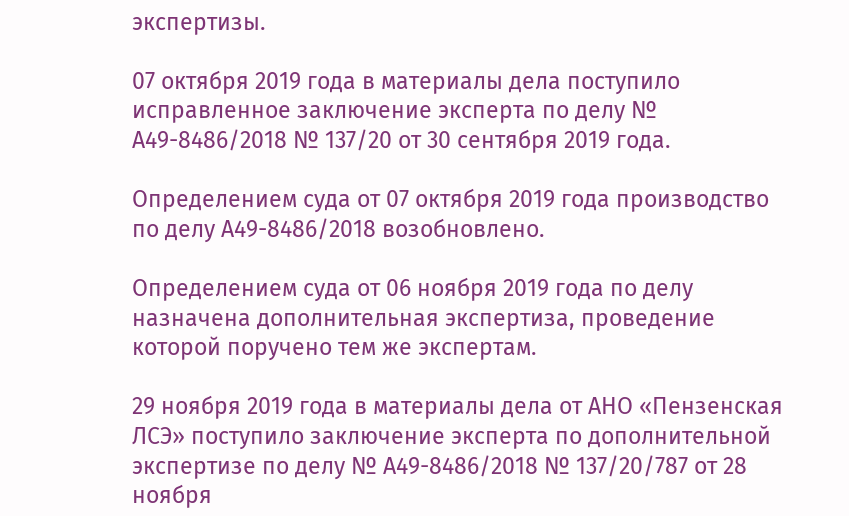экспертизы.

07 октября 2019 года в материалы дела поступило исправленное заключение эксперта по делу № А49-8486/2018 № 137/20 от 30 сентября 2019 года.

Определением суда от 07 октября 2019 года производство по делу А49-8486/2018 возобновлено.

Определением суда от 06 ноября 2019 года по делу назначена дополнительная экспертиза, проведение которой поручено тем же экспертам.

29 ноября 2019 года в материалы дела от АНО «Пензенская ЛСЭ» поступило заключение эксперта по дополнительной экспертизе по делу № А49-8486/2018 № 137/20/787 от 28 ноября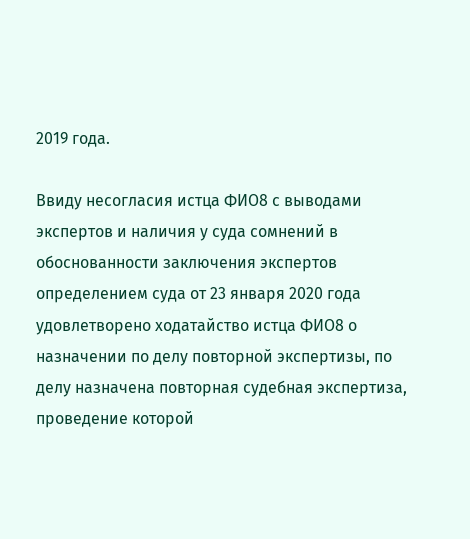2019 года.

Ввиду несогласия истца ФИО8 с выводами экспертов и наличия у суда сомнений в обоснованности заключения экспертов определением суда от 23 января 2020 года удовлетворено ходатайство истца ФИО8 о назначении по делу повторной экспертизы, по делу назначена повторная судебная экспертиза, проведение которой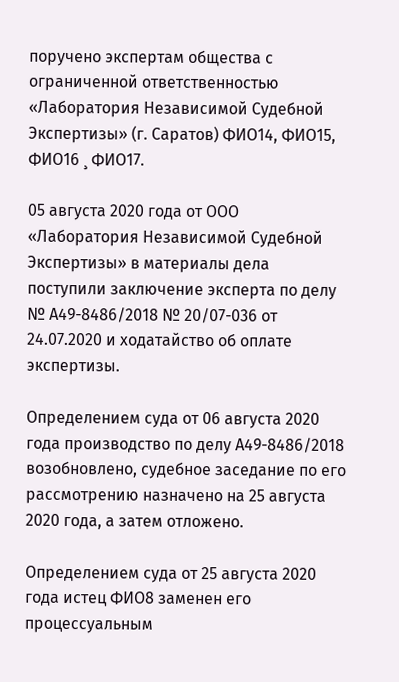поручено экспертам общества с ограниченной ответственностью «Лаборатория Независимой Судебной Экспертизы» (г. Саратов) ФИО14, ФИО15, ФИО16 ¸ ФИО17.

05 августа 2020 года от ООО «Лаборатория Независимой Судебной Экспертизы» в материалы дела поступили заключение эксперта по делу № А49-8486/2018 № 20/07-036 от 24.07.2020 и ходатайство об оплате экспертизы.

Определением суда от 06 августа 2020 года производство по делу А49-8486/2018 возобновлено, судебное заседание по его рассмотрению назначено на 25 августа 2020 года, а затем отложено.

Определением суда от 25 августа 2020 года истец ФИО8 заменен его процессуальным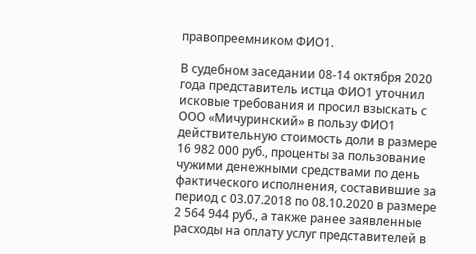правопреемником ФИО1.

В судебном заседании 08-14 октября 2020 года представитель истца ФИО1 уточнил исковые требования и просил взыскать с ООО «Мичуринский» в пользу ФИО1 действительную стоимость доли в размере 16 982 000 руб., проценты за пользование чужими денежными средствами по день фактического исполнения, составившие за период с 03.07.2018 по 08.10.2020 в размере 2 564 944 руб., а также ранее заявленные расходы на оплату услуг представителей в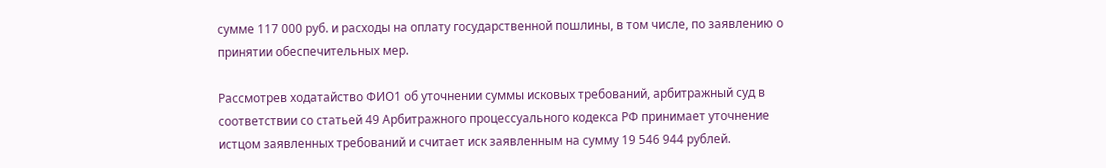сумме 117 000 руб. и расходы на оплату государственной пошлины, в том числе, по заявлению о принятии обеспечительных мер.

Рассмотрев ходатайство ФИО1 об уточнении суммы исковых требований, арбитражный суд в соответствии со статьей 49 Арбитражного процессуального кодекса РФ принимает уточнение истцом заявленных требований и считает иск заявленным на сумму 19 546 944 рублей.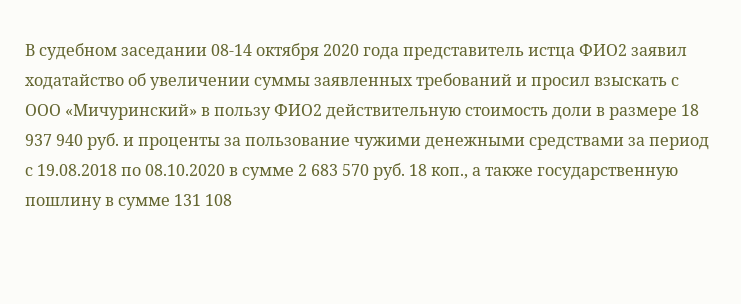В судебном заседании 08-14 октября 2020 года представитель истца ФИО2 заявил ходатайство об увеличении суммы заявленных требований и просил взыскать с ООО «Мичуринский» в пользу ФИО2 действительную стоимость доли в размере 18 937 940 руб. и проценты за пользование чужими денежными средствами за период с 19.08.2018 по 08.10.2020 в сумме 2 683 570 руб. 18 коп., а также государственную пошлину в сумме 131 108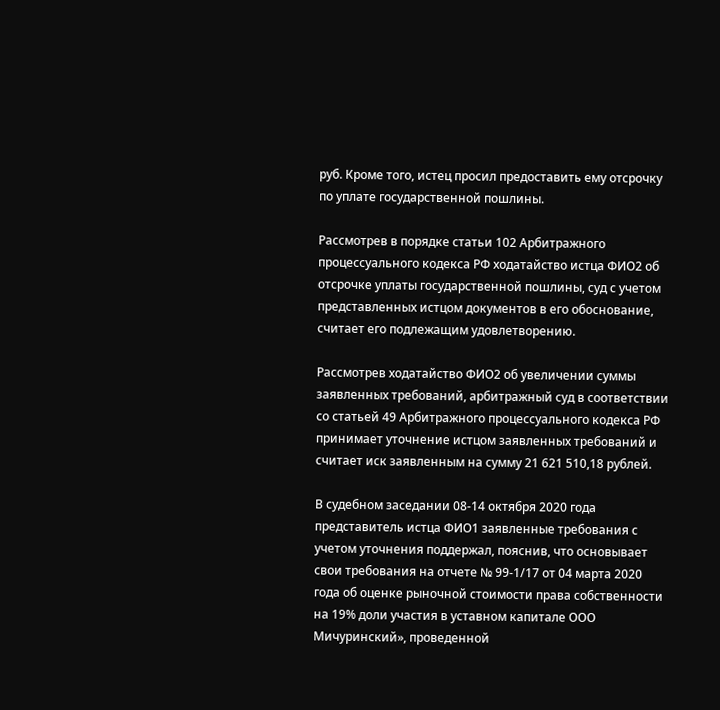руб. Кроме того, истец просил предоставить ему отсрочку по уплате государственной пошлины.

Рассмотрев в порядке статьи 102 Арбитражного процессуального кодекса РФ ходатайство истца ФИО2 об отсрочке уплаты государственной пошлины, суд с учетом представленных истцом документов в его обоснование, считает его подлежащим удовлетворению.

Рассмотрев ходатайство ФИО2 об увеличении суммы заявленных требований, арбитражный суд в соответствии со статьей 49 Арбитражного процессуального кодекса РФ принимает уточнение истцом заявленных требований и считает иск заявленным на сумму 21 621 510,18 рублей.

В судебном заседании 08-14 октября 2020 года представитель истца ФИО1 заявленные требования с учетом уточнения поддержал, пояснив, что основывает свои требования на отчете № 99-1/17 от 04 марта 2020 года об оценке рыночной стоимости права собственности на 19% доли участия в уставном капитале ООО Мичуринский», проведенной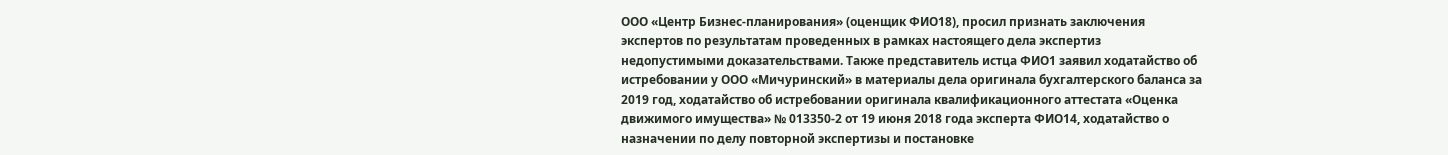ООО «Центр Бизнес-планирования» (оценщик ФИО18), просил признать заключения экспертов по результатам проведенных в рамках настоящего дела экспертиз недопустимыми доказательствами. Также представитель истца ФИО1 заявил ходатайство об истребовании у ООО «Мичуринский» в материалы дела оригинала бухгалтерского баланса за 2019 год, ходатайство об истребовании оригинала квалификационного аттестата «Оценка движимого имущества» № 013350-2 от 19 июня 2018 года эксперта ФИО14, ходатайство о назначении по делу повторной экспертизы и постановке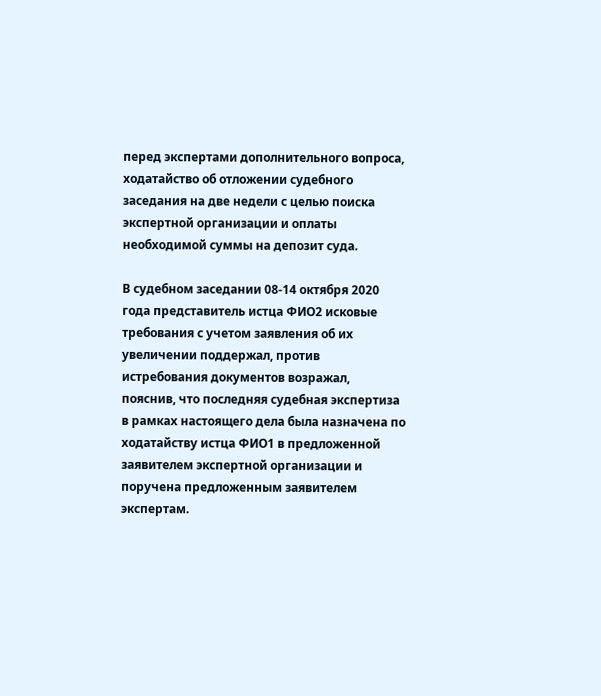перед экспертами дополнительного вопроса, ходатайство об отложении судебного заседания на две недели с целью поиска экспертной организации и оплаты необходимой суммы на депозит суда.

В судебном заседании 08-14 октября 2020 года представитель истца ФИО2 исковые требования с учетом заявления об их увеличении поддержал, против истребования документов возражал, пояснив, что последняя судебная экспертиза в рамках настоящего дела была назначена по ходатайству истца ФИО1 в предложенной заявителем экспертной организации и поручена предложенным заявителем экспертам.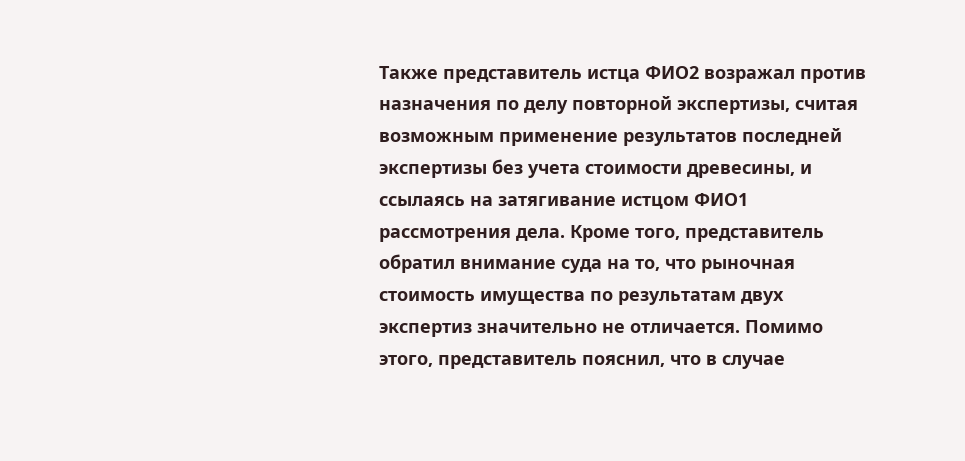Также представитель истца ФИО2 возражал против назначения по делу повторной экспертизы, считая возможным применение результатов последней экспертизы без учета стоимости древесины, и ссылаясь на затягивание истцом ФИО1 рассмотрения дела. Кроме того, представитель обратил внимание суда на то, что рыночная стоимость имущества по результатам двух экспертиз значительно не отличается. Помимо этого, представитель пояснил, что в случае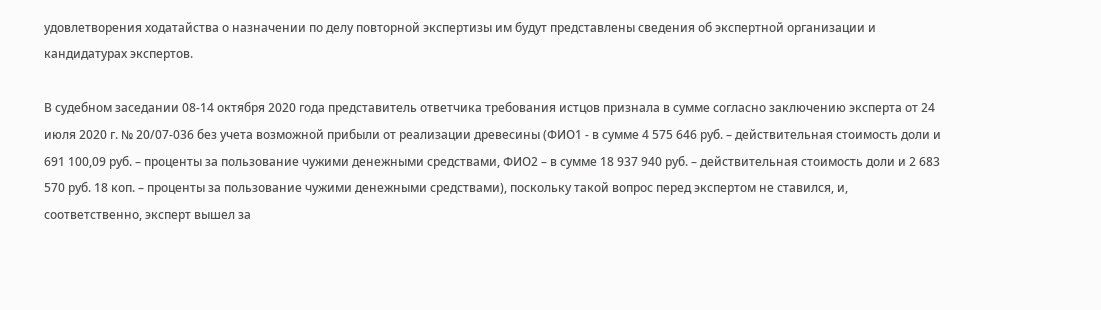удовлетворения ходатайства о назначении по делу повторной экспертизы им будут представлены сведения об экспертной организации и кандидатурах экспертов.

В судебном заседании 08-14 октября 2020 года представитель ответчика требования истцов признала в сумме согласно заключению эксперта от 24 июля 2020 г. № 20/07-036 без учета возможной прибыли от реализации древесины (ФИО1 - в сумме 4 575 646 руб. – действительная стоимость доли и 691 100,09 руб. – проценты за пользование чужими денежными средствами, ФИО2 – в сумме 18 937 940 руб. – действительная стоимость доли и 2 683 570 руб. 18 коп. – проценты за пользование чужими денежными средствами), поскольку такой вопрос перед экспертом не ставился, и, соответственно, эксперт вышел за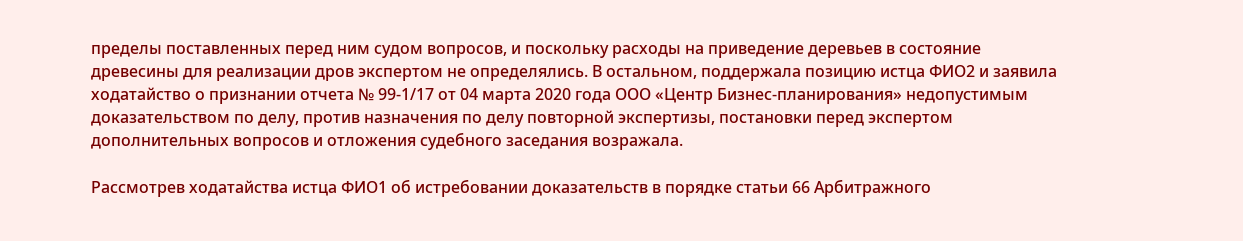пределы поставленных перед ним судом вопросов, и поскольку расходы на приведение деревьев в состояние древесины для реализации дров экспертом не определялись. В остальном, поддержала позицию истца ФИО2 и заявила ходатайство о признании отчета № 99-1/17 от 04 марта 2020 года ООО «Центр Бизнес-планирования» недопустимым доказательством по делу, против назначения по делу повторной экспертизы, постановки перед экспертом дополнительных вопросов и отложения судебного заседания возражала.

Рассмотрев ходатайства истца ФИО1 об истребовании доказательств в порядке статьи 66 Арбитражного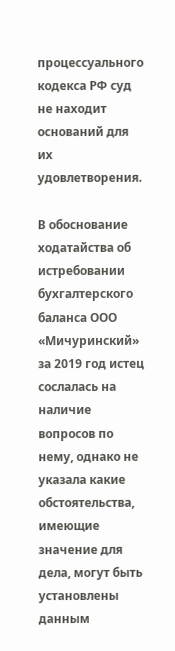процессуального кодекса РФ суд не находит оснований для их удовлетворения.

В обоснование ходатайства об истребовании бухгалтерского баланса ООО «Мичуринский» за 2019 год истец сослалась на наличие вопросов по нему, однако не указала какие обстоятельства, имеющие значение для дела, могут быть установлены данным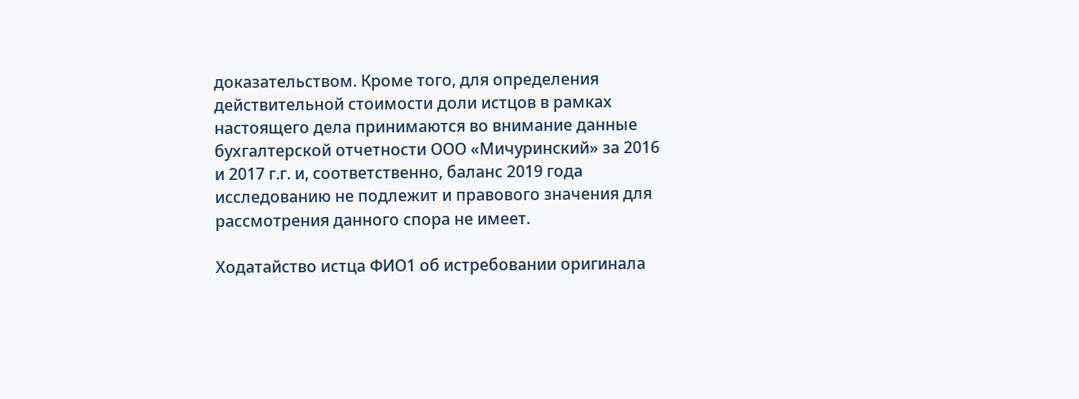доказательством. Кроме того, для определения действительной стоимости доли истцов в рамках настоящего дела принимаются во внимание данные бухгалтерской отчетности ООО «Мичуринский» за 2016 и 2017 г.г. и, соответственно, баланс 2019 года исследованию не подлежит и правового значения для рассмотрения данного спора не имеет.

Ходатайство истца ФИО1 об истребовании оригинала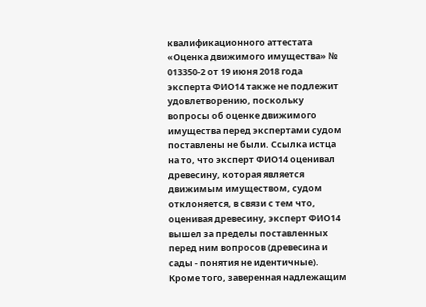квалификационного аттестата «Оценка движимого имущества» № 013350-2 от 19 июня 2018 года эксперта ФИО14 также не подлежит удовлетворению, поскольку вопросы об оценке движимого имущества перед экспертами судом поставлены не были. Ссылка истца на то, что эксперт ФИО14 оценивал древесину, которая является движимым имуществом, судом отклоняется, в связи с тем что, оценивая древесину, эксперт ФИО14 вышел за пределы поставленных перед ним вопросов (древесина и сады - понятия не идентичные). Кроме того, заверенная надлежащим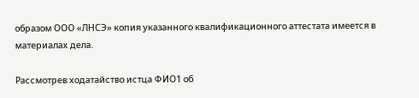образом ООО «ЛНСЭ» копия указанного квалификационного аттестата имеется в материалах дела.

Рассмотрев ходатайство истца ФИО1 об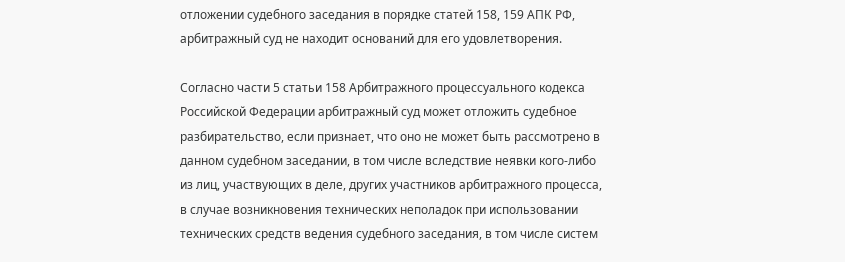отложении судебного заседания в порядке статей 158, 159 АПК РФ, арбитражный суд не находит оснований для его удовлетворения.

Согласно части 5 статьи 158 Арбитражного процессуального кодекса Российской Федерации арбитражный суд может отложить судебное разбирательство, если признает, что оно не может быть рассмотрено в данном судебном заседании, в том числе вследствие неявки кого-либо из лиц, участвующих в деле, других участников арбитражного процесса, в случае возникновения технических неполадок при использовании технических средств ведения судебного заседания, в том числе систем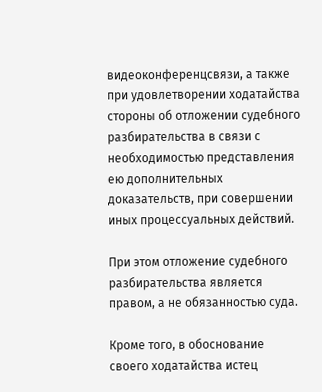видеоконференцсвязи, а также при удовлетворении ходатайства стороны об отложении судебного разбирательства в связи с необходимостью представления ею дополнительных доказательств, при совершении иных процессуальных действий.

При этом отложение судебного разбирательства является правом, а не обязанностью суда.

Кроме того, в обоснование своего ходатайства истец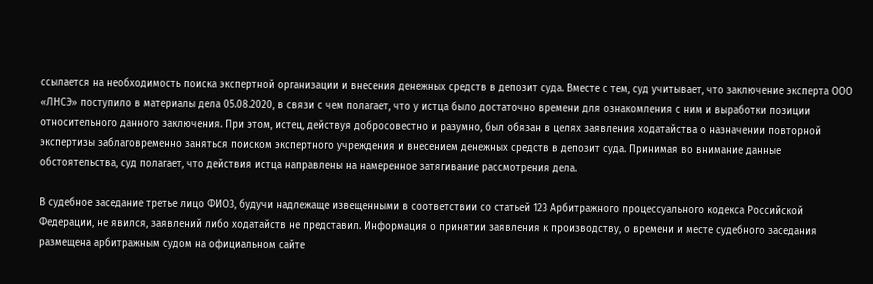ссылается на необходимость поиска экспертной организации и внесения денежных средств в депозит суда. Вместе с тем, суд учитывает, что заключение эксперта ООО «ЛНСЭ» поступило в материалы дела 05.08.2020, в связи с чем полагает, что у истца было достаточно времени для ознакомления с ним и выработки позиции относительного данного заключения. При этом, истец, действуя добросовестно и разумно, был обязан в целях заявления ходатайства о назначении повторной экспертизы заблаговременно заняться поиском экспертного учреждения и внесением денежных средств в депозит суда. Принимая во внимание данные обстоятельства, суд полагает, что действия истца направлены на намеренное затягивание рассмотрения дела.

В судебное заседание третье лицо ФИО3, будучи надлежаще извещенными в соответствии со статьей 123 Арбитражного процессуального кодекса Российской Федерации, не явился, заявлений либо ходатайств не представил. Информация о принятии заявления к производству, о времени и месте судебного заседания размещена арбитражным судом на официальном сайте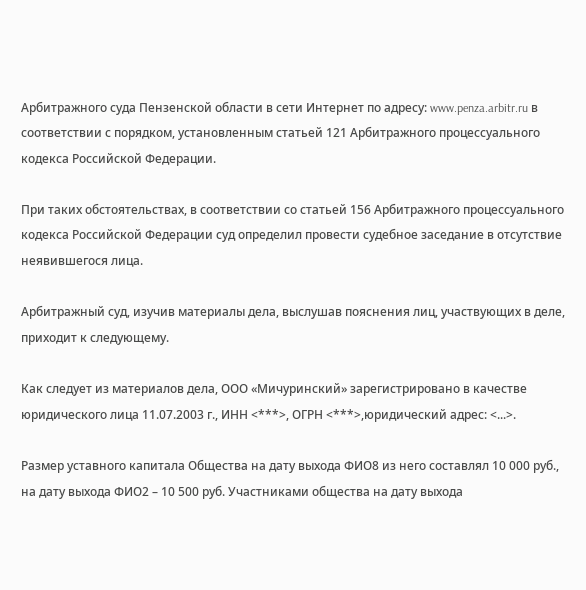Арбитражного суда Пензенской области в сети Интернет по адресу: www.penza.arbitr.ru в соответствии с порядком, установленным статьей 121 Арбитражного процессуального кодекса Российской Федерации.

При таких обстоятельствах, в соответствии со статьей 156 Арбитражного процессуального кодекса Российской Федерации суд определил провести судебное заседание в отсутствие неявившегося лица.

Арбитражный суд, изучив материалы дела, выслушав пояснения лиц, участвующих в деле, приходит к следующему.

Как следует из материалов дела, ООО «Мичуринский» зарегистрировано в качестве юридического лица 11.07.2003 г., ИНН <***>, ОГРН <***>,юридический адрес: <...>.

Размер уставного капитала Общества на дату выхода ФИО8 из него составлял 10 000 руб., на дату выхода ФИО2 – 10 500 руб. Участниками общества на дату выхода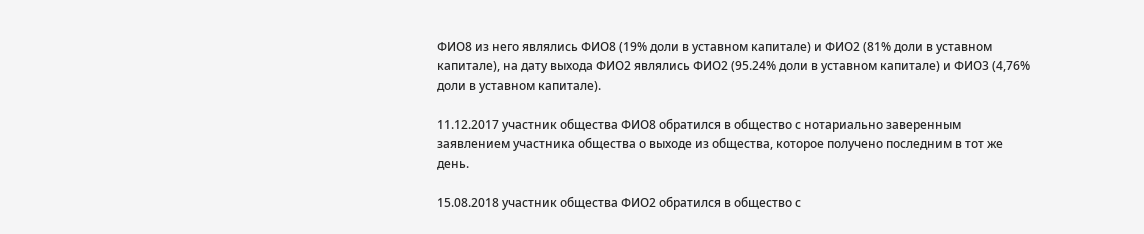ФИО8 из него являлись ФИО8 (19% доли в уставном капитале) и ФИО2 (81% доли в уставном капитале), на дату выхода ФИО2 являлись ФИО2 (95.24% доли в уставном капитале) и ФИО3 (4,76% доли в уставном капитале).

11.12.2017 участник общества ФИО8 обратился в общество с нотариально заверенным заявлением участника общества о выходе из общества, которое получено последним в тот же день.

15.08.2018 участник общества ФИО2 обратился в общество с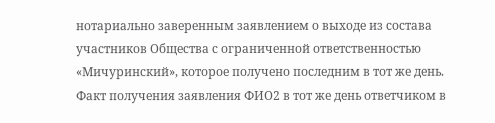нотариально заверенным заявлением о выходе из состава участников Общества с ограниченной ответственностью «Мичуринский», которое получено последним в тот же день. Факт получения заявления ФИО2 в тот же день ответчиком в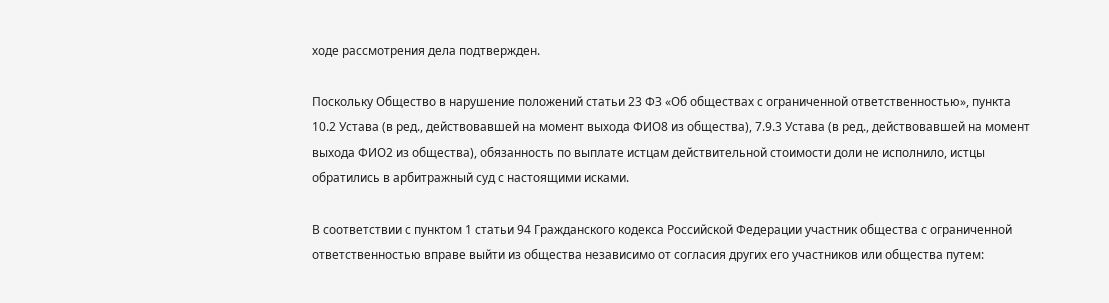ходе рассмотрения дела подтвержден.

Поскольку Общество в нарушение положений статьи 23 ФЗ «Об обществах с ограниченной ответственностью», пункта 10.2 Устава (в ред., действовавшей на момент выхода ФИО8 из общества), 7.9.3 Устава (в ред., действовавшей на момент выхода ФИО2 из общества), обязанность по выплате истцам действительной стоимости доли не исполнило, истцы обратились в арбитражный суд с настоящими исками.

В соответствии с пунктом 1 статьи 94 Гражданского кодекса Российской Федерации участник общества с ограниченной ответственностью вправе выйти из общества независимо от согласия других его участников или общества путем: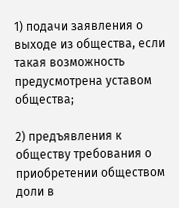1) подачи заявления о выходе из общества, если такая возможность предусмотрена уставом общества;

2) предъявления к обществу требования о приобретении обществом доли в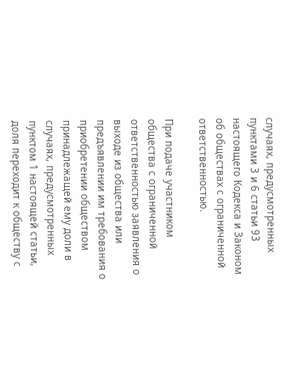случаях, предусмотренных пунктами 3 и 6 статьи 93 настоящего Кодекса и Законом об обществах с ограниченной ответственностью.

При подаче участником общества с ограниченной ответственностью заявления о выходе из общества или предъявлении им требования о приобретении обществом принадлежащей ему доли в случаях, предусмотренных пунктом 1 настоящей статьи, доля переходит к обществу с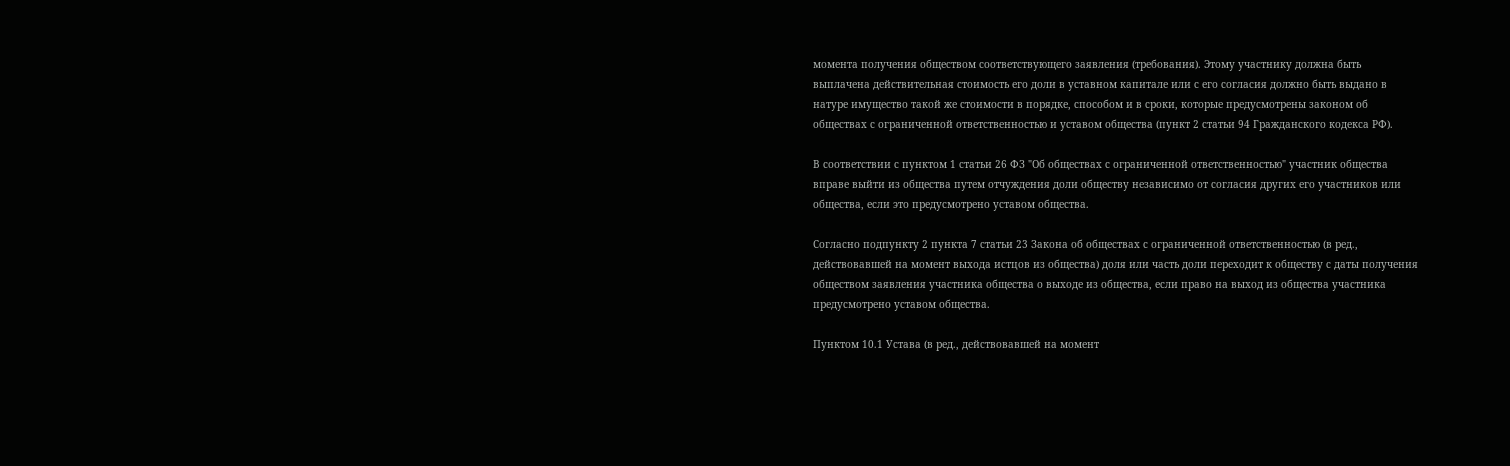момента получения обществом соответствующего заявления (требования). Этому участнику должна быть выплачена действительная стоимость его доли в уставном капитале или с его согласия должно быть выдано в натуре имущество такой же стоимости в порядке, способом и в сроки, которые предусмотрены законом об обществах с ограниченной ответственностью и уставом общества (пункт 2 статьи 94 Гражданского кодекса РФ).

В соответствии с пунктом 1 статьи 26 ФЗ "Об обществах с ограниченной ответственностью" участник общества вправе выйти из общества путем отчуждения доли обществу независимо от согласия других его участников или общества, если это предусмотрено уставом общества.

Согласно подпункту 2 пункта 7 статьи 23 Закона об обществах с ограниченной ответственностью (в ред., действовавшей на момент выхода истцов из общества) доля или часть доли переходит к обществу с даты получения обществом заявления участника общества о выходе из общества, если право на выход из общества участника предусмотрено уставом общества.

Пунктом 10.1 Устава (в ред., действовавшей на момент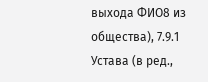выхода ФИО8 из общества), 7.9.1 Устава (в ред.,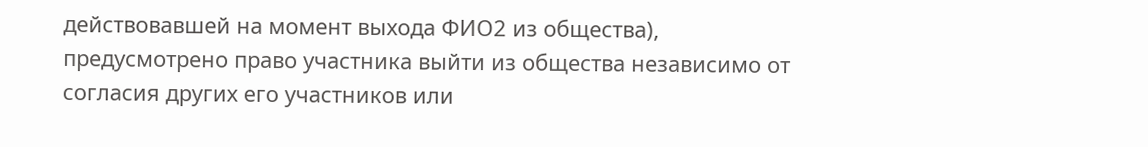действовавшей на момент выхода ФИО2 из общества), предусмотрено право участника выйти из общества независимо от согласия других его участников или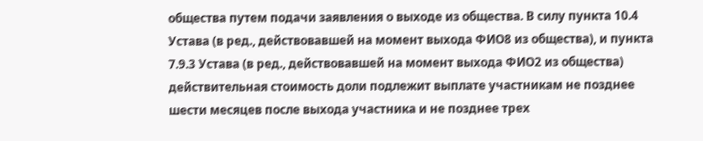общества путем подачи заявления о выходе из общества. В силу пункта 10.4 Устава (в ред., действовавшей на момент выхода ФИО8 из общества), и пункта 7.9.3 Устава (в ред., действовавшей на момент выхода ФИО2 из общества) действительная стоимость доли подлежит выплате участникам не позднее шести месяцев после выхода участника и не позднее трех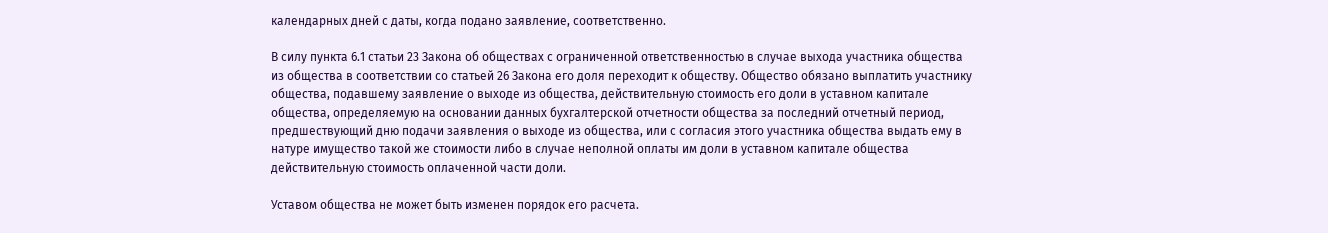календарных дней с даты, когда подано заявление, соответственно.

В силу пункта 6.1 статьи 23 Закона об обществах с ограниченной ответственностью в случае выхода участника общества из общества в соответствии со статьей 26 Закона его доля переходит к обществу. Общество обязано выплатить участнику общества, подавшему заявление о выходе из общества, действительную стоимость его доли в уставном капитале общества, определяемую на основании данных бухгалтерской отчетности общества за последний отчетный период, предшествующий дню подачи заявления о выходе из общества, или с согласия этого участника общества выдать ему в натуре имущество такой же стоимости либо в случае неполной оплаты им доли в уставном капитале общества действительную стоимость оплаченной части доли.

Уставом общества не может быть изменен порядок его расчета.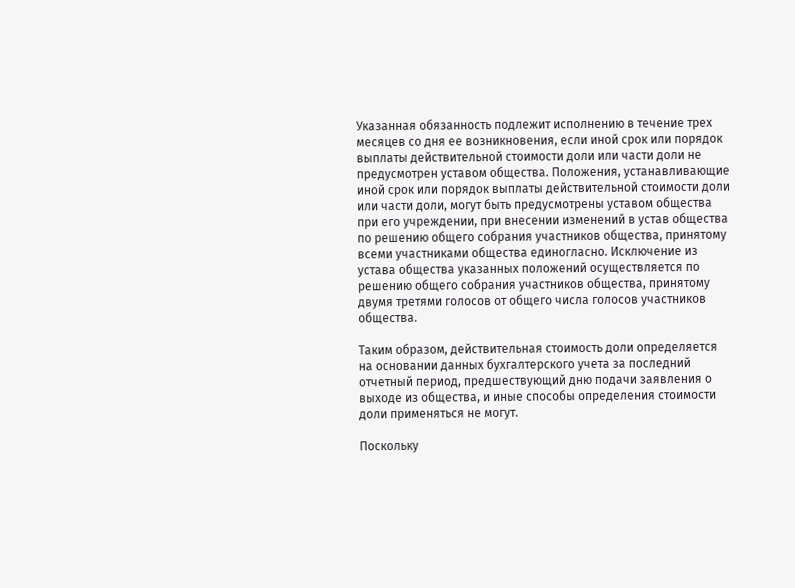Указанная обязанность подлежит исполнению в течение трех месяцев со дня ее возникновения, если иной срок или порядок выплаты действительной стоимости доли или части доли не предусмотрен уставом общества. Положения, устанавливающие иной срок или порядок выплаты действительной стоимости доли или части доли, могут быть предусмотрены уставом общества при его учреждении, при внесении изменений в устав общества по решению общего собрания участников общества, принятому всеми участниками общества единогласно. Исключение из устава общества указанных положений осуществляется по решению общего собрания участников общества, принятому двумя третями голосов от общего числа голосов участников общества.

Таким образом, действительная стоимость доли определяется на основании данных бухгалтерского учета за последний отчетный период, предшествующий дню подачи заявления о выходе из общества, и иные способы определения стоимости доли применяться не могут.

Поскольку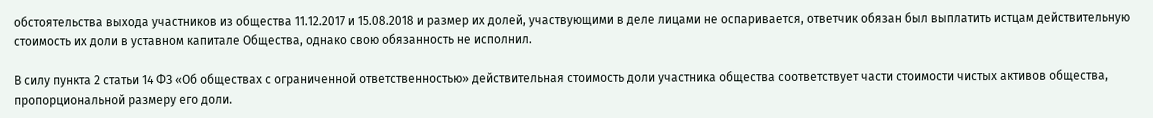обстоятельства выхода участников из общества 11.12.2017 и 15.08.2018 и размер их долей, участвующими в деле лицами не оспаривается, ответчик обязан был выплатить истцам действительную стоимость их доли в уставном капитале Общества, однако свою обязанность не исполнил.

В силу пункта 2 статьи 14 ФЗ «Об обществах с ограниченной ответственностью» действительная стоимость доли участника общества соответствует части стоимости чистых активов общества, пропорциональной размеру его доли.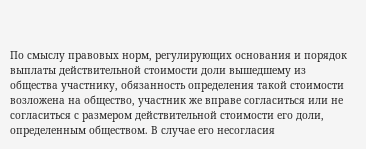По смыслу правовых норм, регулирующих основания и порядок выплаты действительной стоимости доли вышедшему из общества участнику, обязанность определения такой стоимости возложена на общество, участник же вправе согласиться или не согласиться с размером действительной стоимости его доли, определенным обществом. В случае его несогласия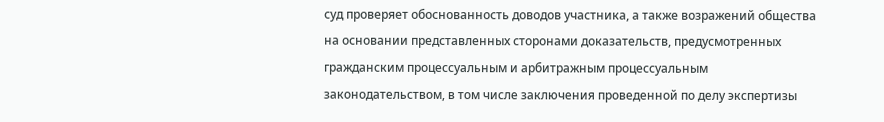суд проверяет обоснованность доводов участника, а также возражений общества на основании представленных сторонами доказательств, предусмотренных гражданским процессуальным и арбитражным процессуальным законодательством, в том числе заключения проведенной по делу экспертизы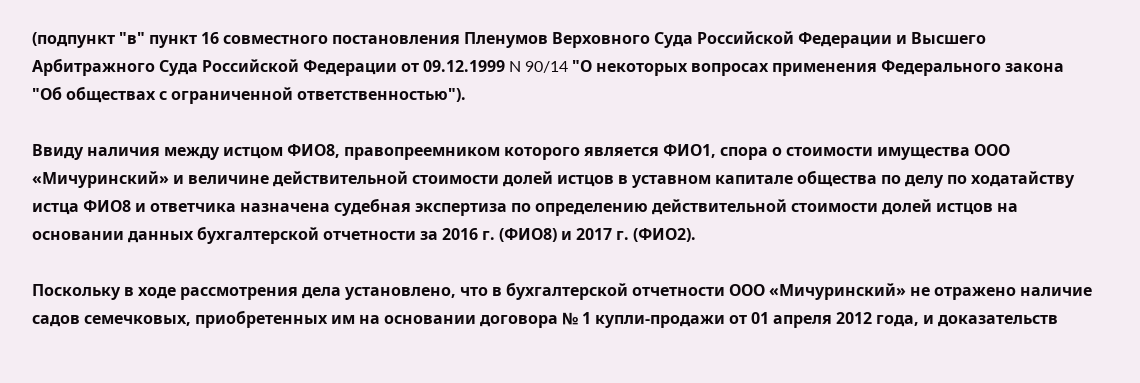(подпункт "в" пункт 16 совместного постановления Пленумов Верховного Суда Российской Федерации и Высшего Арбитражного Суда Российской Федерации от 09.12.1999 N 90/14 "О некоторых вопросах применения Федерального закона "Об обществах с ограниченной ответственностью").

Ввиду наличия между истцом ФИО8, правопреемником которого является ФИО1, спора о стоимости имущества ООО «Мичуринский» и величине действительной стоимости долей истцов в уставном капитале общества по делу по ходатайству истца ФИО8 и ответчика назначена судебная экспертиза по определению действительной стоимости долей истцов на основании данных бухгалтерской отчетности за 2016 г. (ФИО8) и 2017 г. (ФИО2).

Поскольку в ходе рассмотрения дела установлено, что в бухгалтерской отчетности ООО «Мичуринский» не отражено наличие садов семечковых, приобретенных им на основании договора № 1 купли-продажи от 01 апреля 2012 года, и доказательств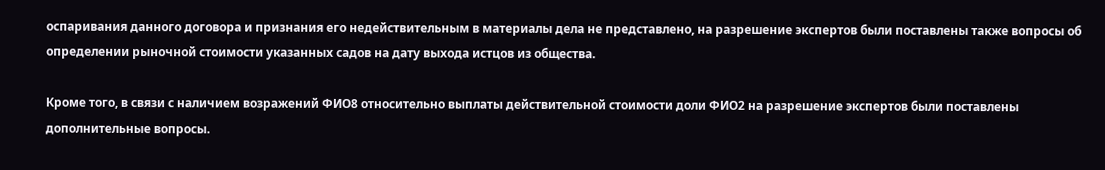оспаривания данного договора и признания его недействительным в материалы дела не представлено, на разрешение экспертов были поставлены также вопросы об определении рыночной стоимости указанных садов на дату выхода истцов из общества.

Кроме того, в связи с наличием возражений ФИО8 относительно выплаты действительной стоимости доли ФИО2 на разрешение экспертов были поставлены дополнительные вопросы.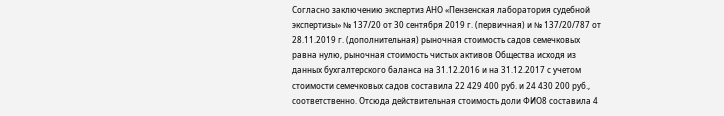Согласно заключению экспертиз АНО «Пензенская лаборатория судебной экспертизы» № 137/20 от 30 сентября 2019 г. (первичная) и № 137/20/787 от 28.11.2019 г. (дополнительная) рыночная стоимость садов семечковых равна нулю, рыночная стоимость чистых активов Общества исходя из данных бухгалтерского баланса на 31.12.2016 и на 31.12.2017 с учетом стоимости семечковых садов составила 22 429 400 руб. и 24 430 200 руб., соответственно. Отсюда действительная стоимость доли ФИО8 составила 4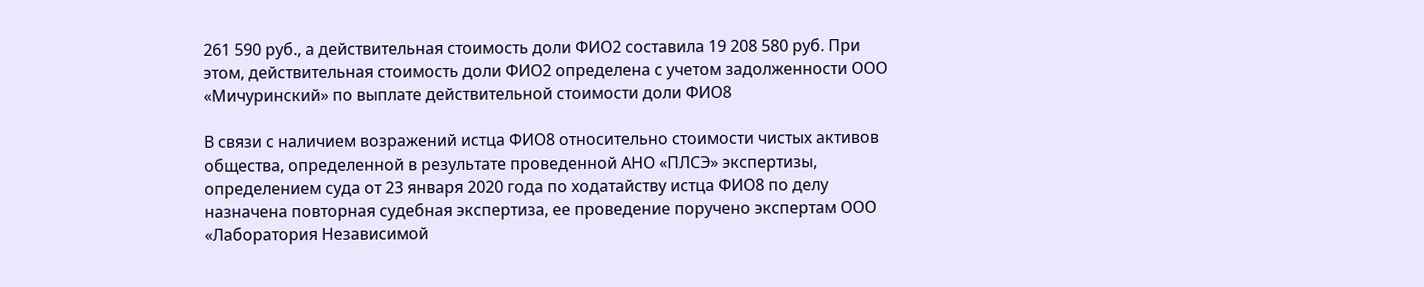261 590 руб., а действительная стоимость доли ФИО2 составила 19 208 580 руб. При этом, действительная стоимость доли ФИО2 определена с учетом задолженности ООО «Мичуринский» по выплате действительной стоимости доли ФИО8

В связи с наличием возражений истца ФИО8 относительно стоимости чистых активов общества, определенной в результате проведенной АНО «ПЛСЭ» экспертизы, определением суда от 23 января 2020 года по ходатайству истца ФИО8 по делу назначена повторная судебная экспертиза, ее проведение поручено экспертам ООО «Лаборатория Независимой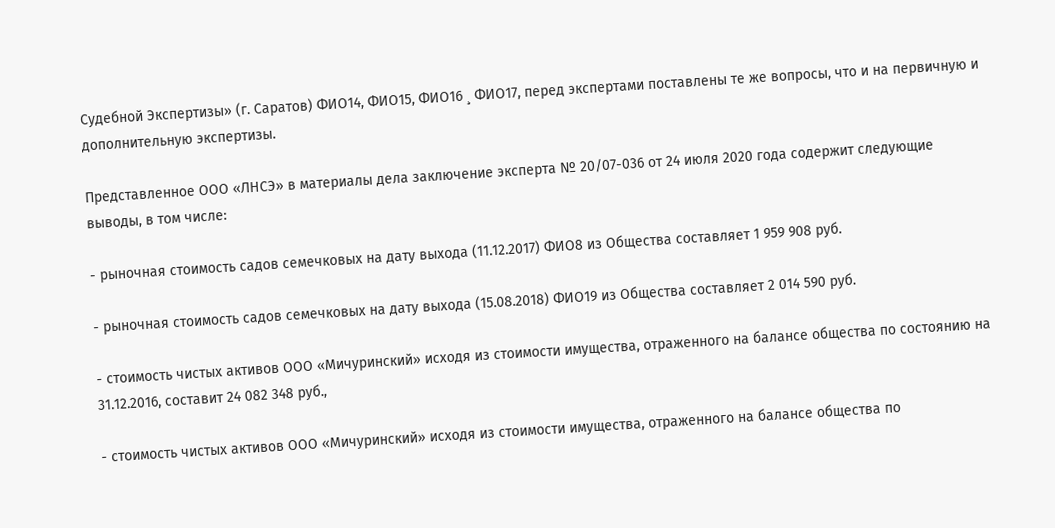Судебной Экспертизы» (г. Саратов) ФИО14, ФИО15, ФИО16 ¸ ФИО17, перед экспертами поставлены те же вопросы, что и на первичную и дополнительную экспертизы.

Представленное ООО «ЛНСЭ» в материалы дела заключение эксперта № 20/07-036 от 24 июля 2020 года содержит следующие выводы, в том числе:

- рыночная стоимость садов семечковых на дату выхода (11.12.2017) ФИО8 из Общества составляет 1 959 908 руб.

- рыночная стоимость садов семечковых на дату выхода (15.08.2018) ФИО19 из Общества составляет 2 014 590 руб.

- стоимость чистых активов ООО «Мичуринский» исходя из стоимости имущества, отраженного на балансе общества по состоянию на 31.12.2016, составит 24 082 348 руб.,

- стоимость чистых активов ООО «Мичуринский» исходя из стоимости имущества, отраженного на балансе общества по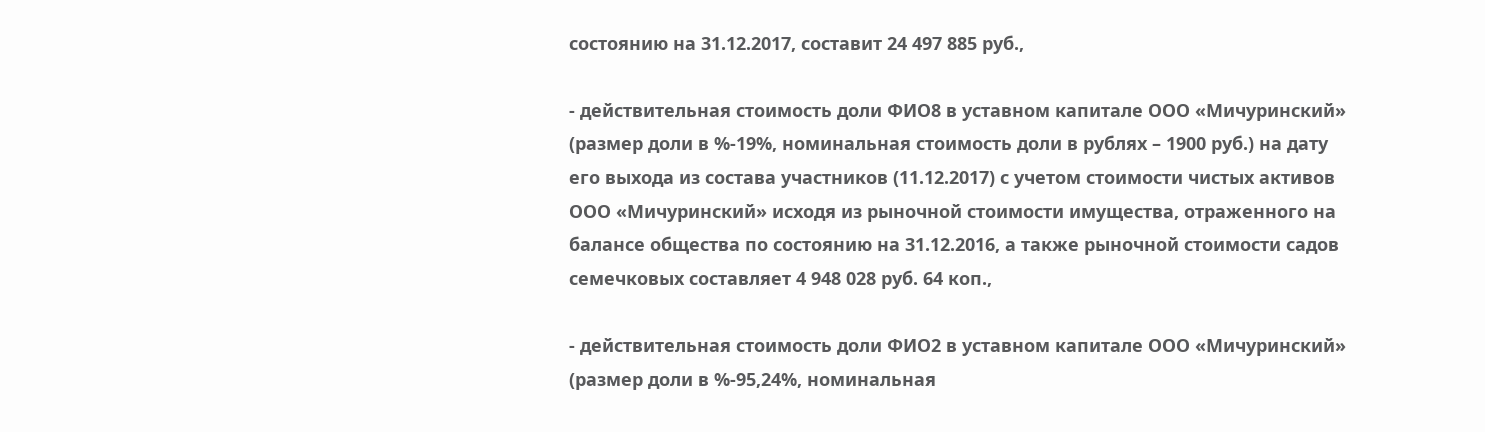состоянию на 31.12.2017, составит 24 497 885 руб.,

- действительная стоимость доли ФИО8 в уставном капитале ООО «Мичуринский» (размер доли в %-19%, номинальная стоимость доли в рублях – 1900 руб.) на дату его выхода из состава участников (11.12.2017) с учетом стоимости чистых активов ООО «Мичуринский» исходя из рыночной стоимости имущества, отраженного на балансе общества по состоянию на 31.12.2016, а также рыночной стоимости садов семечковых составляет 4 948 028 руб. 64 коп.,

- действительная стоимость доли ФИО2 в уставном капитале ООО «Мичуринский» (размер доли в %-95,24%, номинальная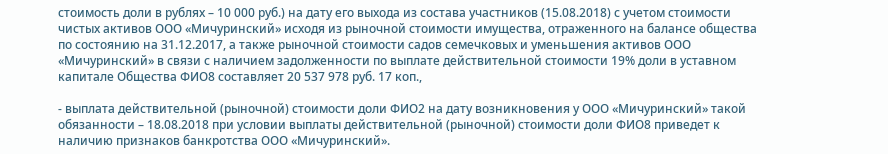стоимость доли в рублях – 10 000 руб.) на дату его выхода из состава участников (15.08.2018) с учетом стоимости чистых активов ООО «Мичуринский» исходя из рыночной стоимости имущества, отраженного на балансе общества по состоянию на 31.12.2017, а также рыночной стоимости садов семечковых и уменьшения активов ООО «Мичуринский» в связи с наличием задолженности по выплате действительной стоимости 19% доли в уставном капитале Общества ФИО8 составляет 20 537 978 руб. 17 коп.,

- выплата действительной (рыночной) стоимости доли ФИО2 на дату возникновения у ООО «Мичуринский» такой обязанности – 18.08.2018 при условии выплаты действительной (рыночной) стоимости доли ФИО8 приведет к наличию признаков банкротства ООО «Мичуринский».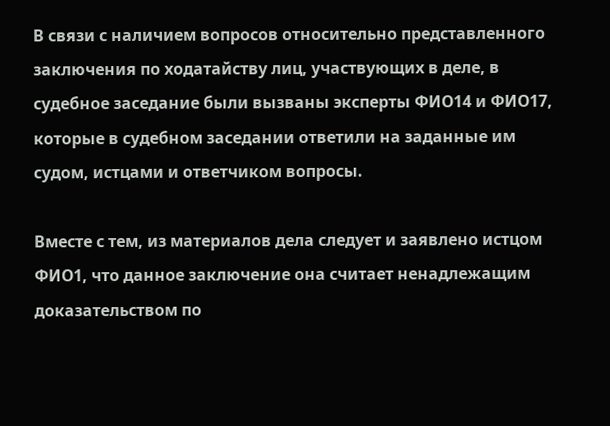В связи с наличием вопросов относительно представленного заключения по ходатайству лиц, участвующих в деле, в судебное заседание были вызваны эксперты ФИО14 и ФИО17, которые в судебном заседании ответили на заданные им судом, истцами и ответчиком вопросы.

Вместе с тем, из материалов дела следует и заявлено истцом ФИО1, что данное заключение она считает ненадлежащим доказательством по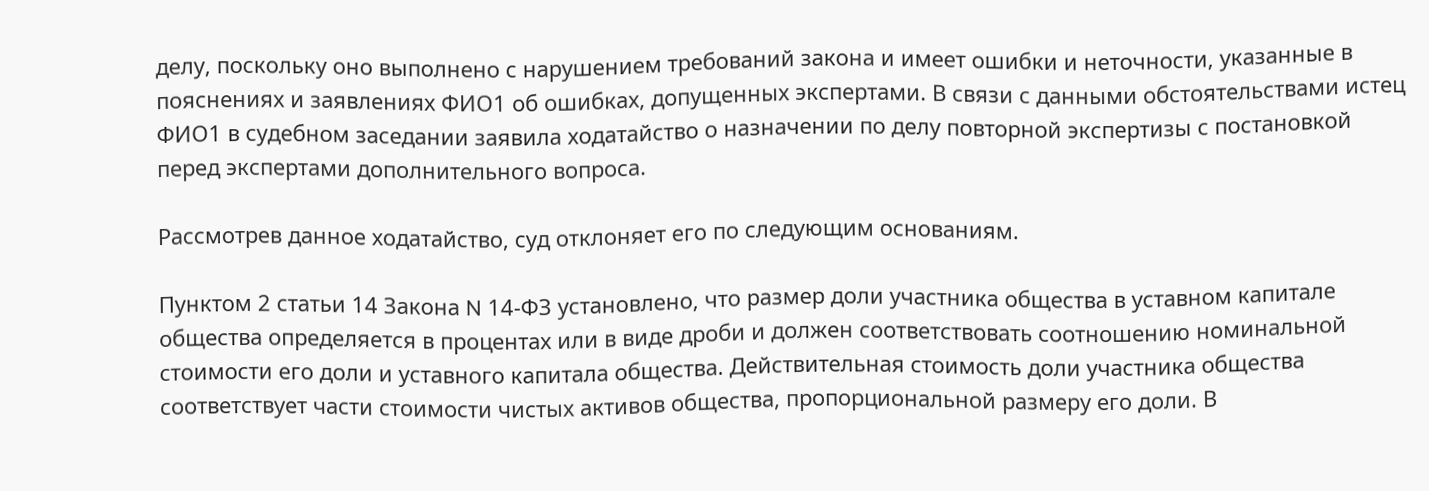делу, поскольку оно выполнено с нарушением требований закона и имеет ошибки и неточности, указанные в пояснениях и заявлениях ФИО1 об ошибках, допущенных экспертами. В связи с данными обстоятельствами истец ФИО1 в судебном заседании заявила ходатайство о назначении по делу повторной экспертизы с постановкой перед экспертами дополнительного вопроса.

Рассмотрев данное ходатайство, суд отклоняет его по следующим основаниям.

Пунктом 2 статьи 14 Закона N 14-ФЗ установлено, что размер доли участника общества в уставном капитале общества определяется в процентах или в виде дроби и должен соответствовать соотношению номинальной стоимости его доли и уставного капитала общества. Действительная стоимость доли участника общества соответствует части стоимости чистых активов общества, пропорциональной размеру его доли. В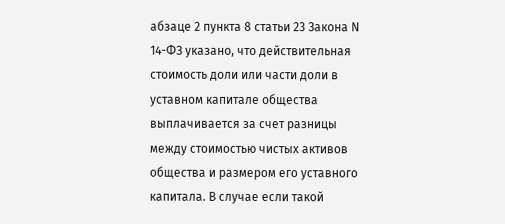абзаце 2 пункта 8 статьи 23 Закона N 14-ФЗ указано, что действительная стоимость доли или части доли в уставном капитале общества выплачивается за счет разницы между стоимостью чистых активов общества и размером его уставного капитала. В случае если такой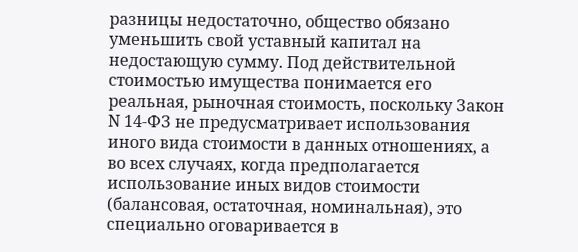разницы недостаточно, общество обязано уменьшить свой уставный капитал на недостающую сумму. Под действительной стоимостью имущества понимается его реальная, рыночная стоимость, поскольку Закон N 14-ФЗ не предусматривает использования иного вида стоимости в данных отношениях, а во всех случаях, когда предполагается использование иных видов стоимости (балансовая, остаточная, номинальная), это специально оговаривается в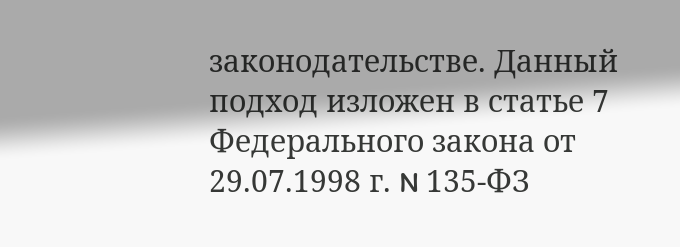законодательстве. Данный подход изложен в статье 7 Федерального закона от 29.07.1998 г. N 135-ФЗ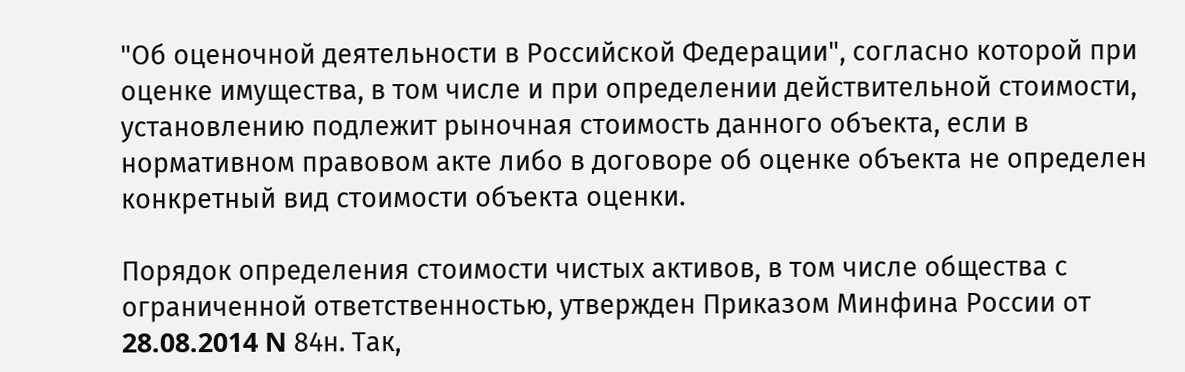"Об оценочной деятельности в Российской Федерации", согласно которой при оценке имущества, в том числе и при определении действительной стоимости, установлению подлежит рыночная стоимость данного объекта, если в нормативном правовом акте либо в договоре об оценке объекта не определен конкретный вид стоимости объекта оценки.

Порядок определения стоимости чистых активов, в том числе общества с ограниченной ответственностью, утвержден Приказом Минфина России от 28.08.2014 N 84н. Так,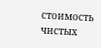стоимость чистых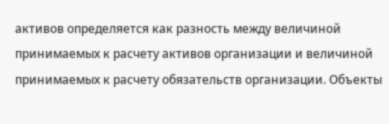активов определяется как разность между величиной принимаемых к расчету активов организации и величиной принимаемых к расчету обязательств организации. Объекты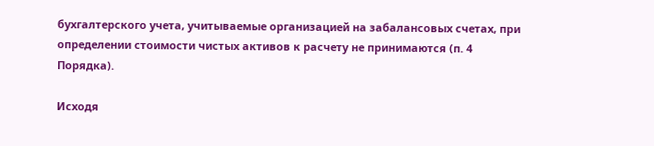бухгалтерского учета, учитываемые организацией на забалансовых счетах, при определении стоимости чистых активов к расчету не принимаются (п. 4 Порядка).

Исходя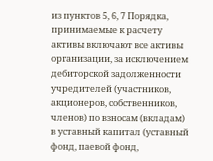из пунктов 5, 6, 7 Порядка, принимаемые к расчету активы включают все активы организации, за исключением дебиторской задолженности учредителей (участников, акционеров, собственников, членов) по взносам (вкладам) в уставный капитал (уставный фонд, паевой фонд,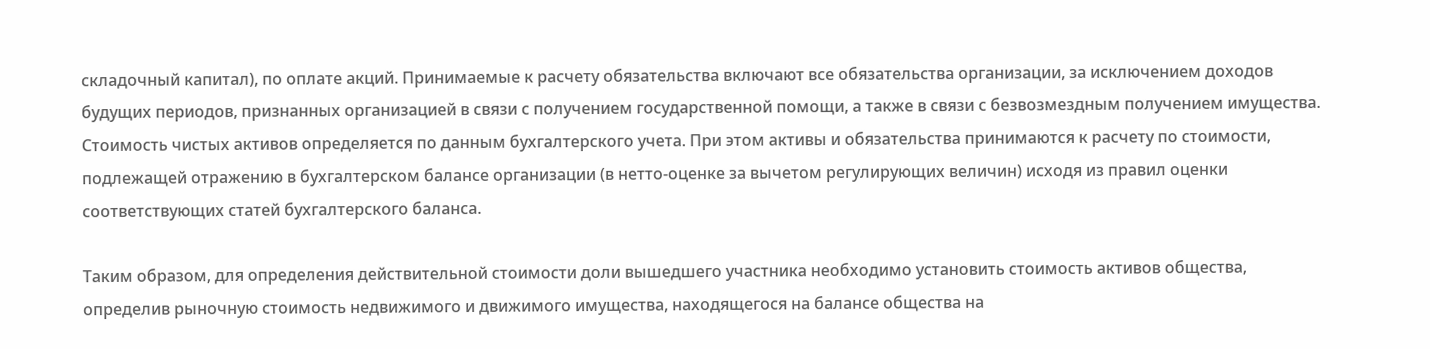складочный капитал), по оплате акций. Принимаемые к расчету обязательства включают все обязательства организации, за исключением доходов будущих периодов, признанных организацией в связи с получением государственной помощи, а также в связи с безвозмездным получением имущества. Стоимость чистых активов определяется по данным бухгалтерского учета. При этом активы и обязательства принимаются к расчету по стоимости, подлежащей отражению в бухгалтерском балансе организации (в нетто-оценке за вычетом регулирующих величин) исходя из правил оценки соответствующих статей бухгалтерского баланса.

Таким образом, для определения действительной стоимости доли вышедшего участника необходимо установить стоимость активов общества, определив рыночную стоимость недвижимого и движимого имущества, находящегося на балансе общества на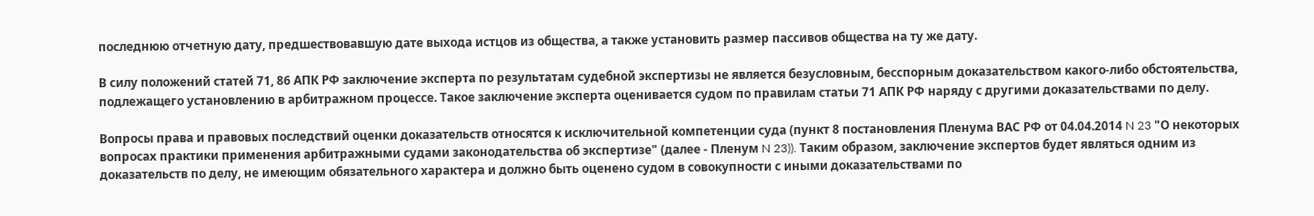последнюю отчетную дату, предшествовавшую дате выхода истцов из общества, а также установить размер пассивов общества на ту же дату.

В силу положений статей 71, 86 АПК РФ заключение эксперта по результатам судебной экспертизы не является безусловным, бесспорным доказательством какого-либо обстоятельства, подлежащего установлению в арбитражном процессе. Такое заключение эксперта оценивается судом по правилам статьи 71 АПК РФ наряду с другими доказательствами по делу.

Вопросы права и правовых последствий оценки доказательств относятся к исключительной компетенции суда (пункт 8 постановления Пленума ВАС РФ от 04.04.2014 N 23 "О некоторых вопросах практики применения арбитражными судами законодательства об экспертизе" (далее - Пленум N 23)). Таким образом, заключение экспертов будет являться одним из доказательств по делу, не имеющим обязательного характера и должно быть оценено судом в совокупности с иными доказательствами по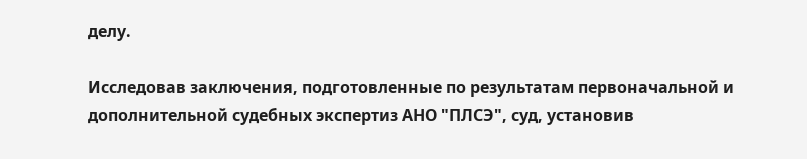делу.

Исследовав заключения, подготовленные по результатам первоначальной и дополнительной судебных экспертиз АНО "ПЛСЭ", суд, установив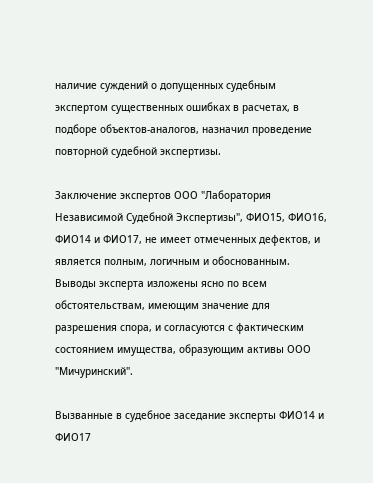наличие суждений о допущенных судебным экспертом существенных ошибках в расчетах, в подборе объектов-аналогов, назначил проведение повторной судебной экспертизы.

Заключение экспертов ООО "Лаборатория Независимой Судебной Экспертизы", ФИО15, ФИО16, ФИО14 и ФИО17, не имеет отмеченных дефектов, и является полным, логичным и обоснованным. Выводы эксперта изложены ясно по всем обстоятельствам, имеющим значение для разрешения спора, и согласуются с фактическим состоянием имущества, образующим активы ООО "Мичуринский".

Вызванные в судебное заседание эксперты ФИО14 и ФИО17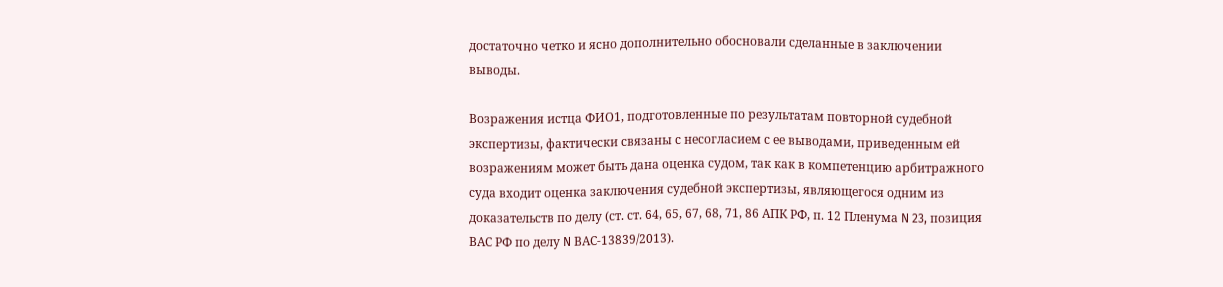достаточно четко и ясно дополнительно обосновали сделанные в заключении выводы.

Возражения истца ФИО1, подготовленные по результатам повторной судебной экспертизы, фактически связаны с несогласием с ее выводами, приведенным ей возражениям может быть дана оценка судом, так как в компетенцию арбитражного суда входит оценка заключения судебной экспертизы, являющегося одним из доказательств по делу (ст. ст. 64, 65, 67, 68, 71, 86 АПК РФ, п. 12 Пленума N 23, позиция ВАС РФ по делу N ВАС-13839/2013).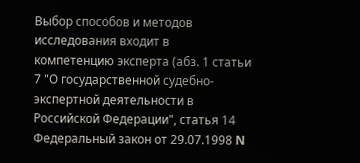Выбор способов и методов исследования входит в компетенцию эксперта (абз. 1 статьи 7 "О государственной судебно-экспертной деятельности в Российской Федерации", статья 14 Федеральный закон от 29.07.1998 N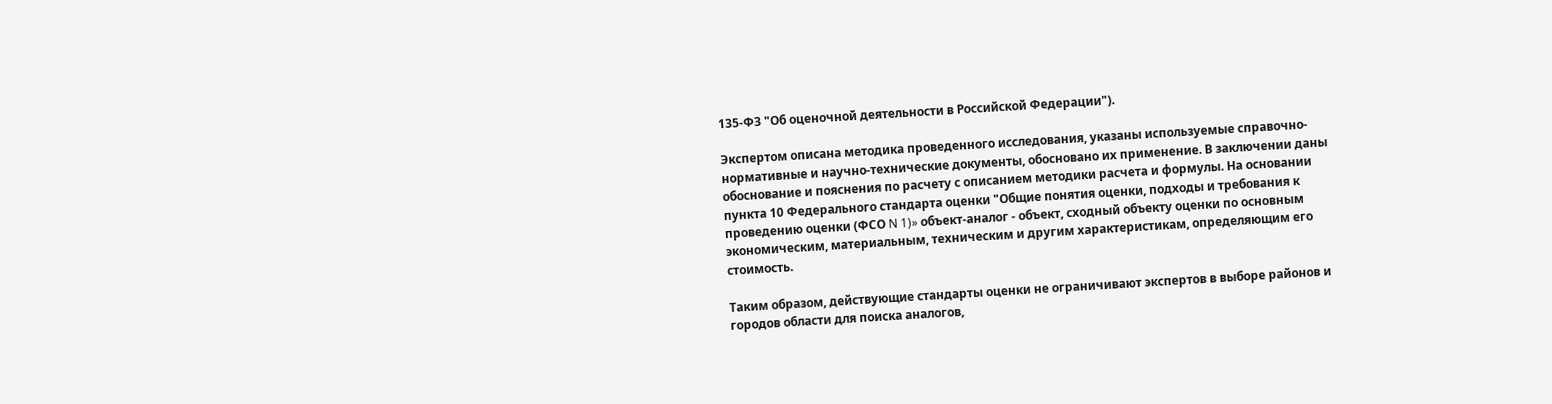135-ФЗ "Об оценочной деятельности в Российской Федерации").

Экспертом описана методика проведенного исследования, указаны используемые справочно-нормативные и научно-технические документы, обосновано их применение. В заключении даны обоснование и пояснения по расчету с описанием методики расчета и формулы. На основании пункта 10 Федерального стандарта оценки "Общие понятия оценки, подходы и требования к проведению оценки (ФСО N 1)» объект-аналог - объект, сходный объекту оценки по основным экономическим, материальным, техническим и другим характеристикам, определяющим его стоимость.

Таким образом, действующие стандарты оценки не ограничивают экспертов в выборе районов и городов области для поиска аналогов,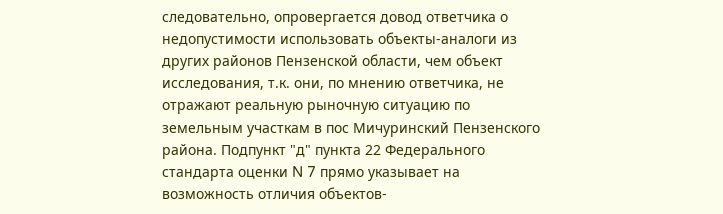следовательно, опровергается довод ответчика о недопустимости использовать объекты-аналоги из других районов Пензенской области, чем объект исследования, т.к. они, по мнению ответчика, не отражают реальную рыночную ситуацию по земельным участкам в пос Мичуринский Пензенского района. Подпункт "д" пункта 22 Федерального стандарта оценки N 7 прямо указывает на возможность отличия объектов-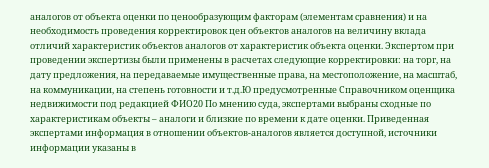аналогов от объекта оценки по ценообразующим факторам (элементам сравнения) и на необходимость проведения корректировок цен объектов аналогов на величину вклада отличий характеристик объектов аналогов от характеристик объекта оценки. Экспертом при проведении экспертизы были применены в расчетах следующие корректировки: на торг, на дату предложения, на передаваемые имущественные права, на местоположение, на масштаб, на коммуникации, на степень готовности и т.д.Ю предусмотренные Справочником оценщика недвижимости под редакцией ФИО20 По мнению суда, экспертами выбраны сходные по характеристикам объекты – аналоги и близкие по времени к дате оценки. Приведенная экспертами информация в отношении объектов-аналогов является доступной, источники информации указаны в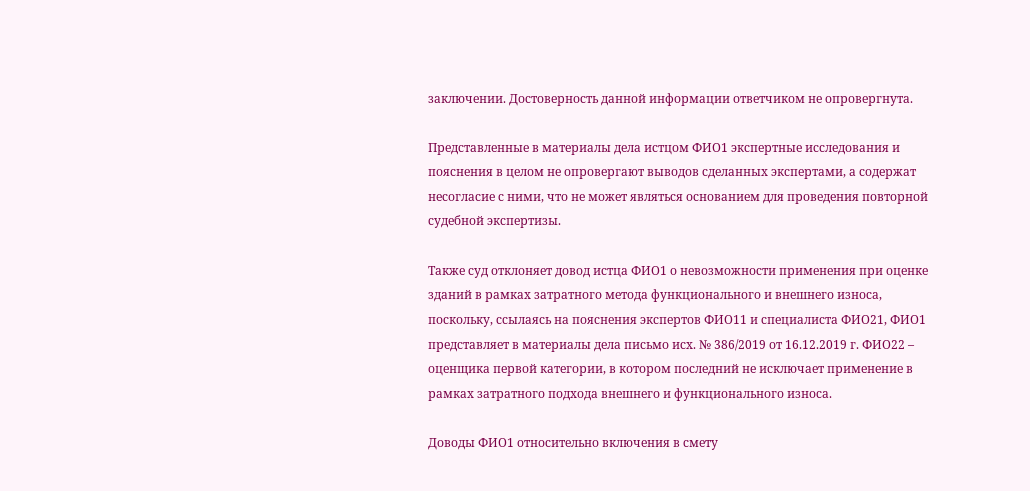заключении. Достоверность данной информации ответчиком не опровергнута.

Представленные в материалы дела истцом ФИО1 экспертные исследования и пояснения в целом не опровергают выводов сделанных экспертами, а содержат несогласие с ними, что не может являться основанием для проведения повторной судебной экспертизы.

Также суд отклоняет довод истца ФИО1 о невозможности применения при оценке зданий в рамках затратного метода функционального и внешнего износа, поскольку, ссылаясь на пояснения экспертов ФИО11 и специалиста ФИО21, ФИО1 представляет в материалы дела письмо исх. № 386/2019 от 16.12.2019 г. ФИО22 – оценщика первой категории, в котором последний не исключает применение в рамках затратного подхода внешнего и функционального износа.

Доводы ФИО1 относительно включения в смету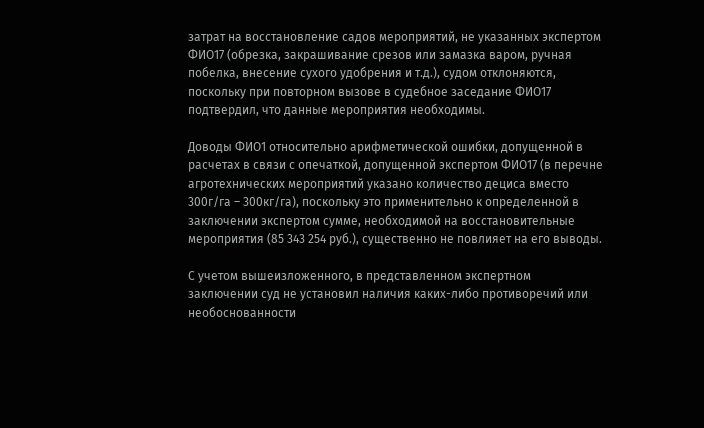затрат на восстановление садов мероприятий, не указанных экспертом ФИО17 (обрезка, закрашивание срезов или замазка варом, ручная побелка, внесение сухого удобрения и т.д.), судом отклоняются, поскольку при повторном вызове в судебное заседание ФИО17 подтвердил, что данные мероприятия необходимы.

Доводы ФИО1 относительно арифметической ошибки, допущенной в расчетах в связи с опечаткой, допущенной экспертом ФИО17 (в перечне агротехнических мероприятий указано количество дециса вместо 300г/га – 300кг/га), поскольку это применительно к определенной в заключении экспертом сумме, необходимой на восстановительные мероприятия (85 343 254 руб.), существенно не повлияет на его выводы.

С учетом вышеизложенного, в представленном экспертном заключении суд не установил наличия каких-либо противоречий или необоснованности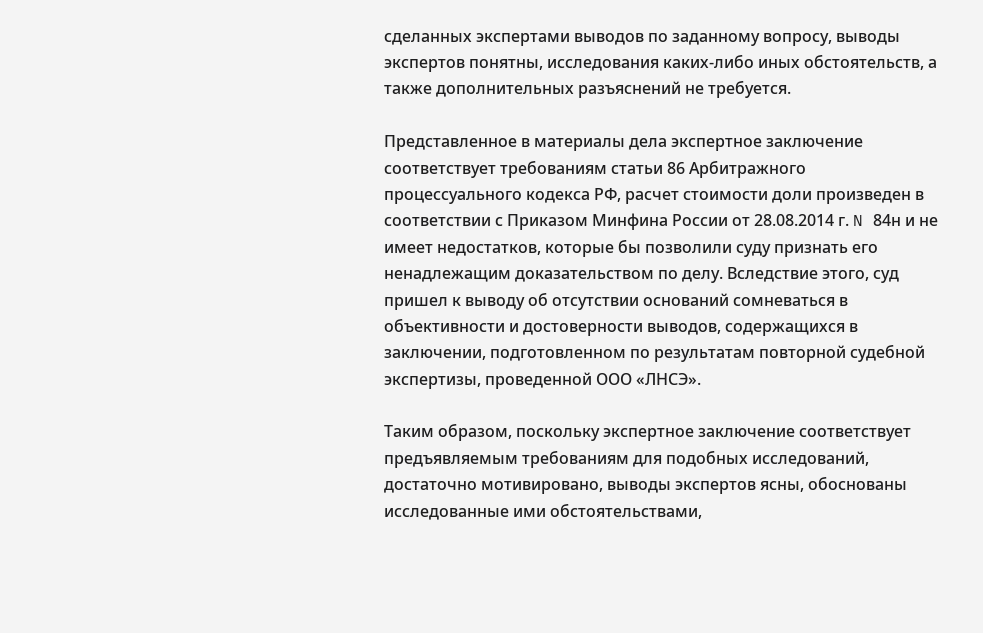сделанных экспертами выводов по заданному вопросу, выводы экспертов понятны, исследования каких-либо иных обстоятельств, а также дополнительных разъяснений не требуется.

Представленное в материалы дела экспертное заключение соответствует требованиям статьи 86 Арбитражного процессуального кодекса РФ, расчет стоимости доли произведен в соответствии с Приказом Минфина России от 28.08.2014 г. N 84н и не имеет недостатков, которые бы позволили суду признать его ненадлежащим доказательством по делу. Вследствие этого, суд пришел к выводу об отсутствии оснований сомневаться в объективности и достоверности выводов, содержащихся в заключении, подготовленном по результатам повторной судебной экспертизы, проведенной ООО «ЛНСЭ».

Таким образом, поскольку экспертное заключение соответствует предъявляемым требованиям для подобных исследований, достаточно мотивировано, выводы экспертов ясны, обоснованы исследованные ими обстоятельствами,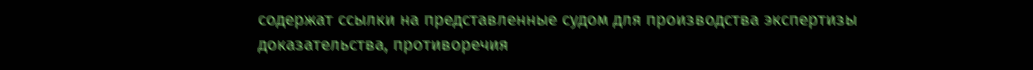содержат ссылки на представленные судом для производства экспертизы доказательства, противоречия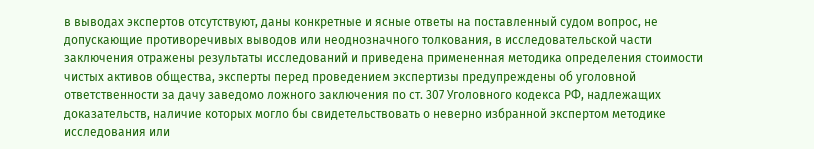в выводах экспертов отсутствуют, даны конкретные и ясные ответы на поставленный судом вопрос, не допускающие противоречивых выводов или неоднозначного толкования, в исследовательской части заключения отражены результаты исследований и приведена примененная методика определения стоимости чистых активов общества, эксперты перед проведением экспертизы предупреждены об уголовной ответственности за дачу заведомо ложного заключения по ст. 307 Уголовного кодекса РФ, надлежащих доказательств, наличие которых могло бы свидетельствовать о неверно избранной экспертом методике исследования или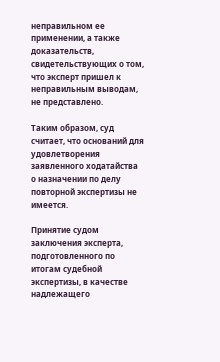неправильном ее применении, а также доказательств, свидетельствующих о том, что эксперт пришел к неправильным выводам, не представлено.

Таким образом, суд считает, что оснований для удовлетворения заявленного ходатайства о назначении по делу повторной экспертизы не имеется.

Принятие судом заключения эксперта, подготовленного по итогам судебной экспертизы, в качестве надлежащего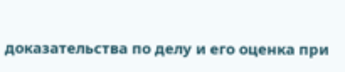доказательства по делу и его оценка при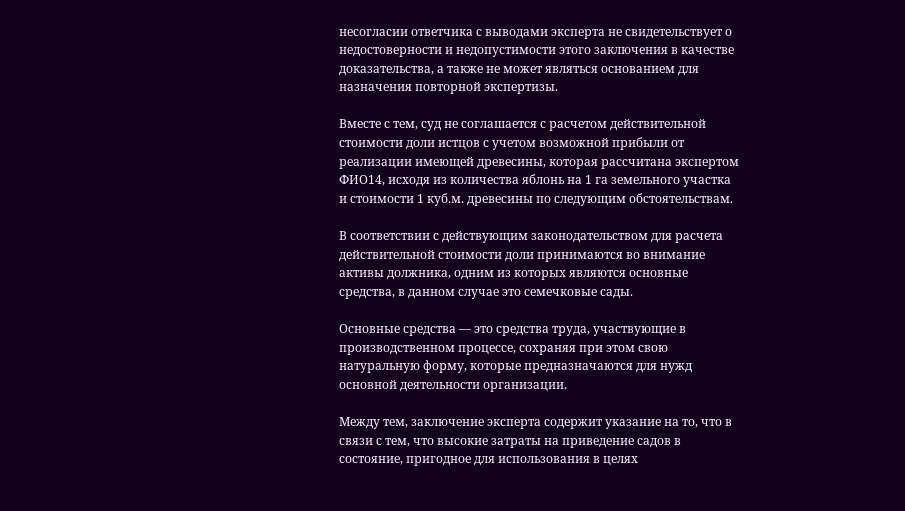несогласии ответчика с выводами эксперта не свидетельствует о недостоверности и недопустимости этого заключения в качестве доказательства, а также не может являться основанием для назначения повторной экспертизы.

Вместе с тем, суд не соглашается с расчетом действительной стоимости доли истцов с учетом возможной прибыли от реализации имеющей древесины, которая рассчитана экспертом ФИО14, исходя из количества яблонь на 1 га земельного участка и стоимости 1 куб.м. древесины по следующим обстоятельствам.

В соответствии с действующим законодательством для расчета действительной стоимости доли принимаются во внимание активы должника, одним из которых являются основные средства, в данном случае это семечковые сады.

Основные средства — это средства труда, участвующие в производственном процессе, сохраняя при этом свою натуральную форму, которые предназначаются для нужд основной деятельности организации.

Между тем, заключение эксперта содержит указание на то, что в связи с тем, что высокие затраты на приведение садов в состояние, пригодное для использования в целях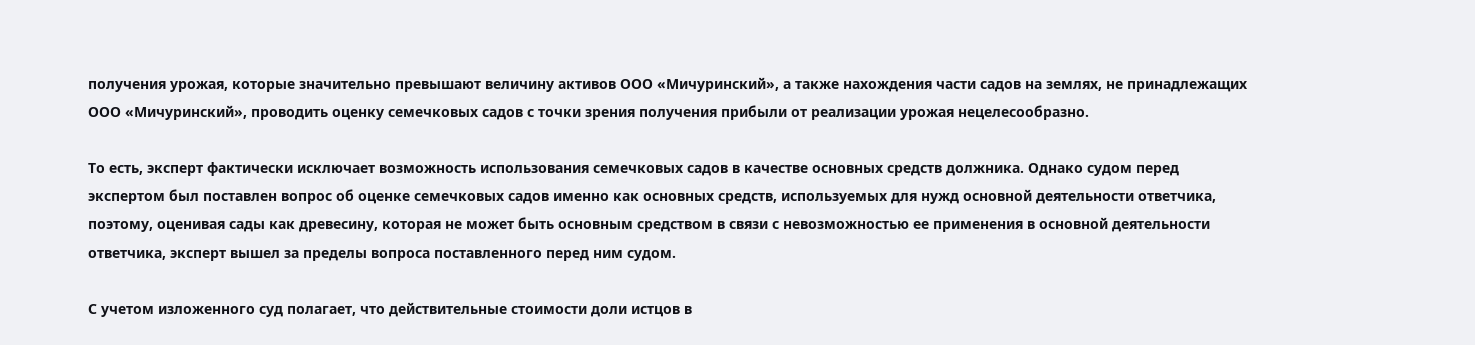получения урожая, которые значительно превышают величину активов ООО «Мичуринский», а также нахождения части садов на землях, не принадлежащих ООО «Мичуринский», проводить оценку семечковых садов с точки зрения получения прибыли от реализации урожая нецелесообразно.

То есть, эксперт фактически исключает возможность использования семечковых садов в качестве основных средств должника. Однако судом перед экспертом был поставлен вопрос об оценке семечковых садов именно как основных средств, используемых для нужд основной деятельности ответчика, поэтому, оценивая сады как древесину, которая не может быть основным средством в связи с невозможностью ее применения в основной деятельности ответчика, эксперт вышел за пределы вопроса поставленного перед ним судом.

С учетом изложенного суд полагает, что действительные стоимости доли истцов в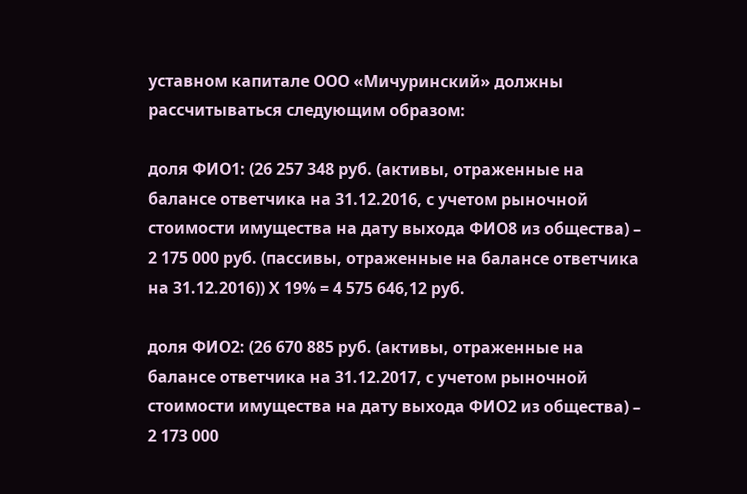уставном капитале ООО «Мичуринский» должны рассчитываться следующим образом:

доля ФИО1: (26 257 348 руб. (активы, отраженные на балансе ответчика на 31.12.2016, с учетом рыночной стоимости имущества на дату выхода ФИО8 из общества) – 2 175 000 руб. (пассивы, отраженные на балансе ответчика на 31.12.2016)) Х 19% = 4 575 646,12 руб.

доля ФИО2: (26 670 885 руб. (активы, отраженные на балансе ответчика на 31.12.2017, с учетом рыночной стоимости имущества на дату выхода ФИО2 из общества) – 2 173 000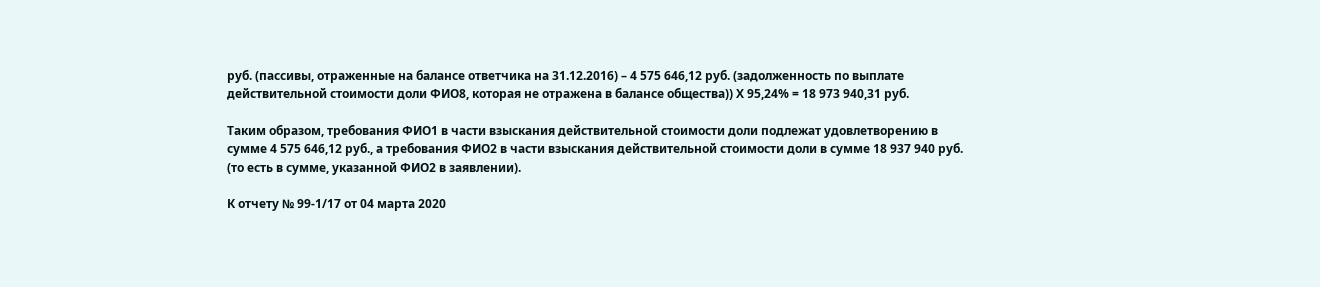руб. (пассивы, отраженные на балансе ответчика на 31.12.2016) – 4 575 646,12 руб. (задолженность по выплате действительной стоимости доли ФИО8, которая не отражена в балансе общества)) Х 95,24% = 18 973 940,31 руб.

Таким образом, требования ФИО1 в части взыскания действительной стоимости доли подлежат удовлетворению в сумме 4 575 646,12 руб., а требования ФИО2 в части взыскания действительной стоимости доли в сумме 18 937 940 руб. (то есть в сумме, указанной ФИО2 в заявлении).

К отчету № 99-1/17 от 04 марта 2020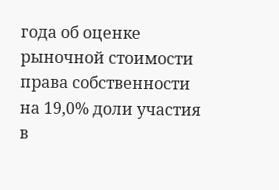года об оценке рыночной стоимости права собственности на 19,0% доли участия в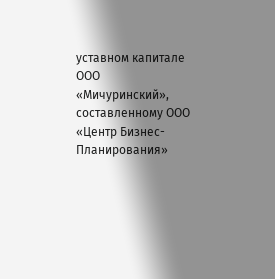уставном капитале ООО «Мичуринский», составленному ООО «Центр Бизнес-Планирования»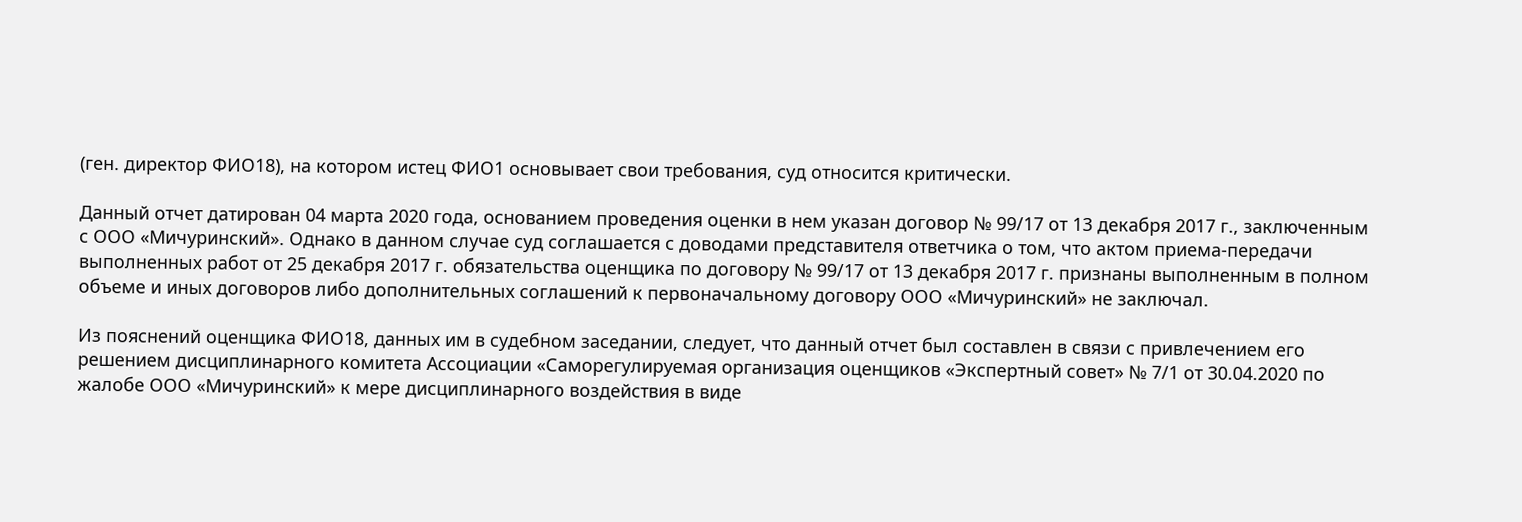(ген. директор ФИО18), на котором истец ФИО1 основывает свои требования, суд относится критически.

Данный отчет датирован 04 марта 2020 года, основанием проведения оценки в нем указан договор № 99/17 от 13 декабря 2017 г., заключенным с ООО «Мичуринский». Однако в данном случае суд соглашается с доводами представителя ответчика о том, что актом приема-передачи выполненных работ от 25 декабря 2017 г. обязательства оценщика по договору № 99/17 от 13 декабря 2017 г. признаны выполненным в полном объеме и иных договоров либо дополнительных соглашений к первоначальному договору ООО «Мичуринский» не заключал.

Из пояснений оценщика ФИО18, данных им в судебном заседании, следует, что данный отчет был составлен в связи с привлечением его решением дисциплинарного комитета Ассоциации «Саморегулируемая организация оценщиков «Экспертный совет» № 7/1 от 30.04.2020 по жалобе ООО «Мичуринский» к мере дисциплинарного воздействия в виде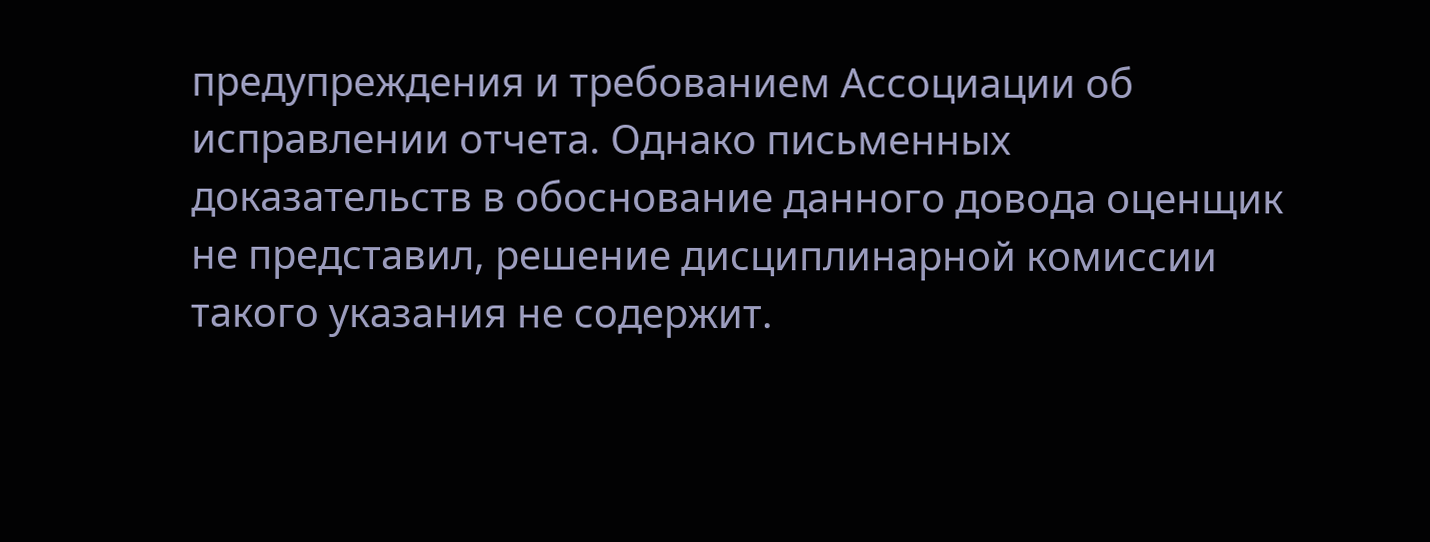предупреждения и требованием Ассоциации об исправлении отчета. Однако письменных доказательств в обоснование данного довода оценщик не представил, решение дисциплинарной комиссии такого указания не содержит.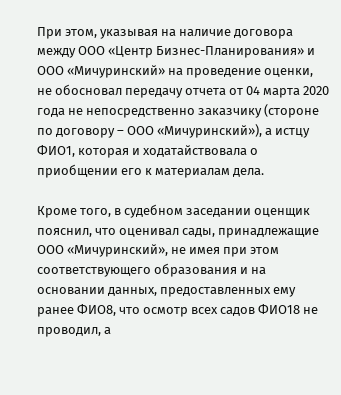При этом, указывая на наличие договора между ООО «Центр Бизнес-Планирования» и ООО «Мичуринский» на проведение оценки, не обосновал передачу отчета от 04 марта 2020 года не непосредственно заказчику (стороне по договору – ООО «Мичуринский»), а истцу ФИО1, которая и ходатайствовала о приобщении его к материалам дела.

Кроме того, в судебном заседании оценщик пояснил, что оценивал сады, принадлежащие ООО «Мичуринский», не имея при этом соответствующего образования и на основании данных, предоставленных ему ранее ФИО8, что осмотр всех садов ФИО18 не проводил, а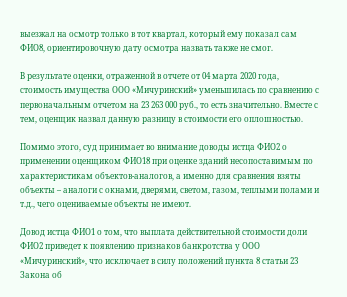выезжал на осмотр только в тот квартал, который ему показал сам ФИО8, ориентировочную дату осмотра назвать также не смог.

В результате оценки, отраженной в отчете от 04 марта 2020 года, стоимость имущества ООО «Мичуринский» уменьшилась по сравнению с первоначальным отчетом на 23 263 000 руб., то есть значительно. Вместе с тем, оценщик назвал данную разницу в стоимости его оплошностью.

Помимо этого, суд принимает во внимание доводы истца ФИО2 о применении оценщиком ФИО18 при оценке зданий несопоставимым по характеристикам объектов-аналогов, а именно для сравнения взяты объекты – аналоги с окнами, дверями, светом, газом, теплыми полами и т.д., чего оцениваемые объекты не имеют.

Довод истца ФИО1 о том, что выплата действительной стоимости доли ФИО2 приведет к появлению признаков банкротства у ООО «Мичуринский», что исключает в силу положений пункта 8 статьи 23 Закона об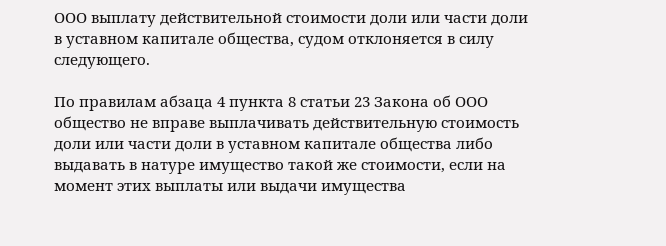ООО выплату действительной стоимости доли или части доли в уставном капитале общества, судом отклоняется в силу следующего.

По правилам абзаца 4 пункта 8 статьи 23 Закона об ООО общество не вправе выплачивать действительную стоимость доли или части доли в уставном капитале общества либо выдавать в натуре имущество такой же стоимости, если на момент этих выплаты или выдачи имущества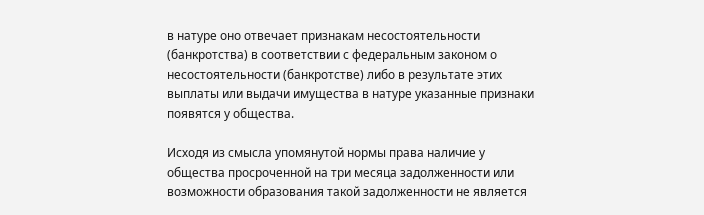в натуре оно отвечает признакам несостоятельности (банкротства) в соответствии с федеральным законом о несостоятельности (банкротстве) либо в результате этих выплаты или выдачи имущества в натуре указанные признаки появятся у общества.

Исходя из смысла упомянутой нормы права наличие у общества просроченной на три месяца задолженности или возможности образования такой задолженности не является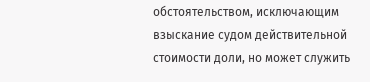обстоятельством, исключающим взыскание судом действительной стоимости доли, но может служить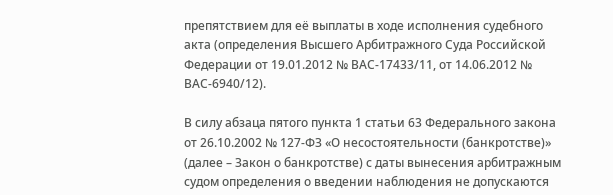препятствием для её выплаты в ходе исполнения судебного акта (определения Высшего Арбитражного Суда Российской Федерации от 19.01.2012 № ВАС-17433/11, от 14.06.2012 № ВАС-6940/12).

В силу абзаца пятого пункта 1 статьи 63 Федерального закона от 26.10.2002 № 127-ФЗ «О несостоятельности (банкротстве)» (далее – Закон о банкротстве) с даты вынесения арбитражным судом определения о введении наблюдения не допускаются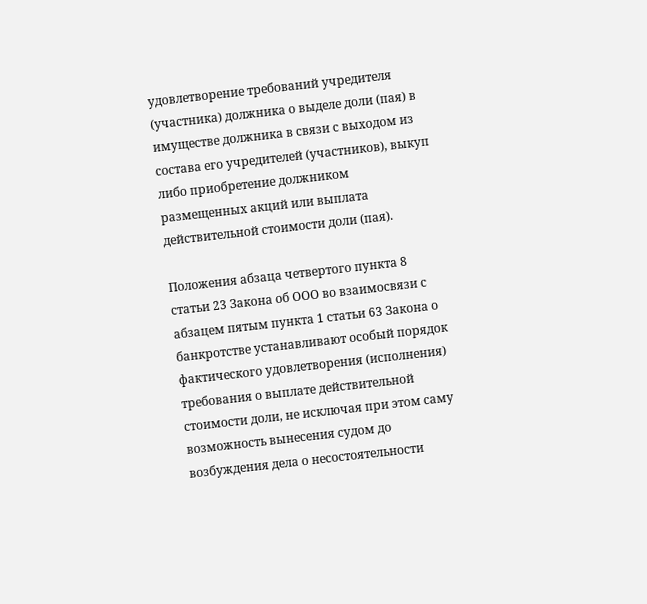удовлетворение требований учредителя (участника) должника о выделе доли (пая) в имуществе должника в связи с выходом из состава его учредителей (участников), выкуп либо приобретение должником размещенных акций или выплата действительной стоимости доли (пая).

Положения абзаца четвертого пункта 8 статьи 23 Закона об ООО во взаимосвязи с абзацем пятым пункта 1 статьи 63 Закона о банкротстве устанавливают особый порядок фактического удовлетворения (исполнения) требования о выплате действительной стоимости доли, не исключая при этом саму возможность вынесения судом до возбуждения дела о несостоятельности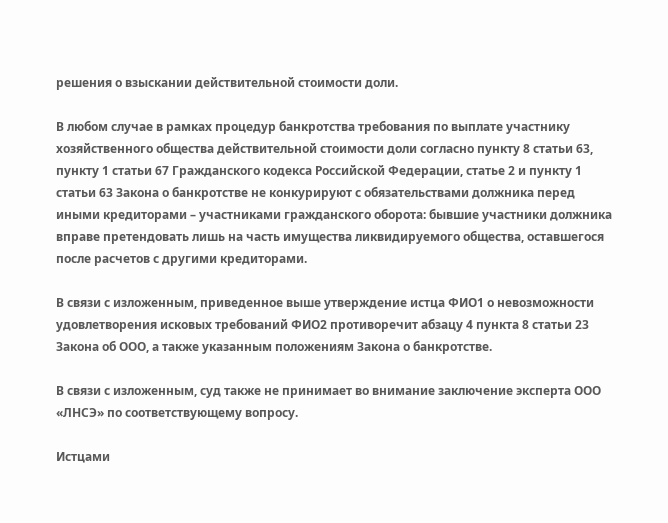решения о взыскании действительной стоимости доли.

В любом случае в рамках процедур банкротства требования по выплате участнику хозяйственного общества действительной стоимости доли согласно пункту 8 статьи 63, пункту 1 статьи 67 Гражданского кодекса Российской Федерации, статье 2 и пункту 1 статьи 63 Закона о банкротстве не конкурируют с обязательствами должника перед иными кредиторами – участниками гражданского оборота: бывшие участники должника вправе претендовать лишь на часть имущества ликвидируемого общества, оставшегося после расчетов с другими кредиторами.

В связи с изложенным, приведенное выше утверждение истца ФИО1 о невозможности удовлетворения исковых требований ФИО2 противоречит абзацу 4 пункта 8 статьи 23 Закона об ООО, а также указанным положениям Закона о банкротстве.

В связи с изложенным, суд также не принимает во внимание заключение эксперта ООО «ЛНСЭ» по соответствующему вопросу.

Истцами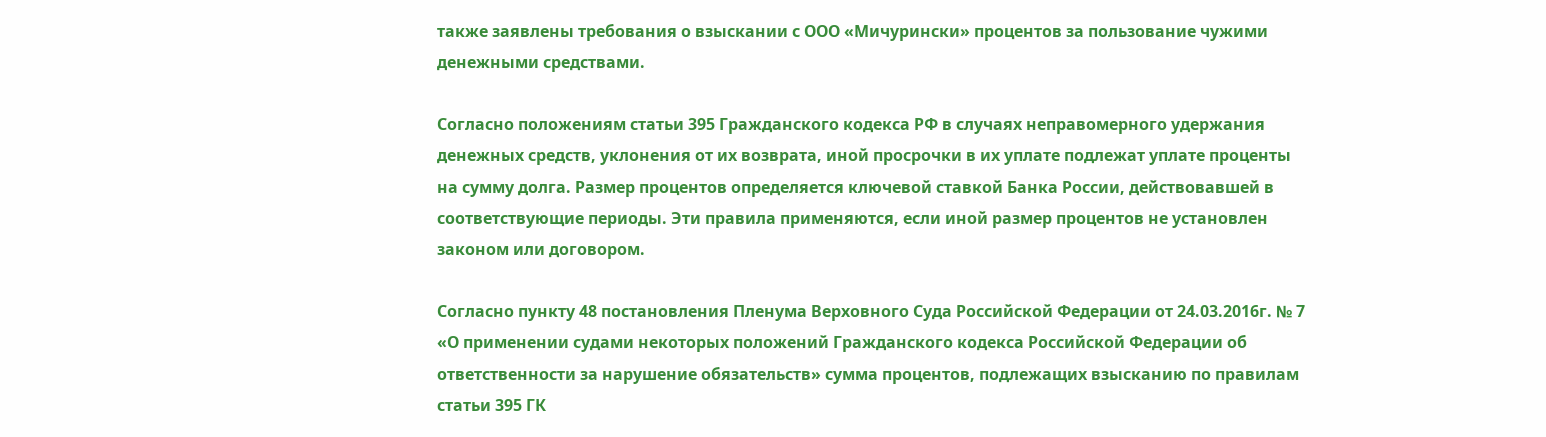также заявлены требования о взыскании с ООО «Мичурински» процентов за пользование чужими денежными средствами.

Согласно положениям статьи 395 Гражданского кодекса РФ в случаях неправомерного удержания денежных средств, уклонения от их возврата, иной просрочки в их уплате подлежат уплате проценты на сумму долга. Размер процентов определяется ключевой ставкой Банка России, действовавшей в соответствующие периоды. Эти правила применяются, если иной размер процентов не установлен законом или договором.

Согласно пункту 48 постановления Пленума Верховного Суда Российской Федерации от 24.03.2016г. № 7 «О применении судами некоторых положений Гражданского кодекса Российской Федерации об ответственности за нарушение обязательств» сумма процентов, подлежащих взысканию по правилам статьи 395 ГК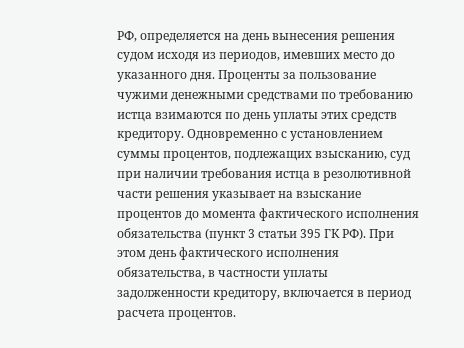РФ, определяется на день вынесения решения судом исходя из периодов, имевших место до указанного дня. Проценты за пользование чужими денежными средствами по требованию истца взимаются по день уплаты этих средств кредитору. Одновременно с установлением суммы процентов, подлежащих взысканию, суд при наличии требования истца в резолютивной части решения указывает на взыскание процентов до момента фактического исполнения обязательства (пункт 3 статьи 395 ГК РФ). При этом день фактического исполнения обязательства, в частности уплаты задолженности кредитору, включается в период расчета процентов.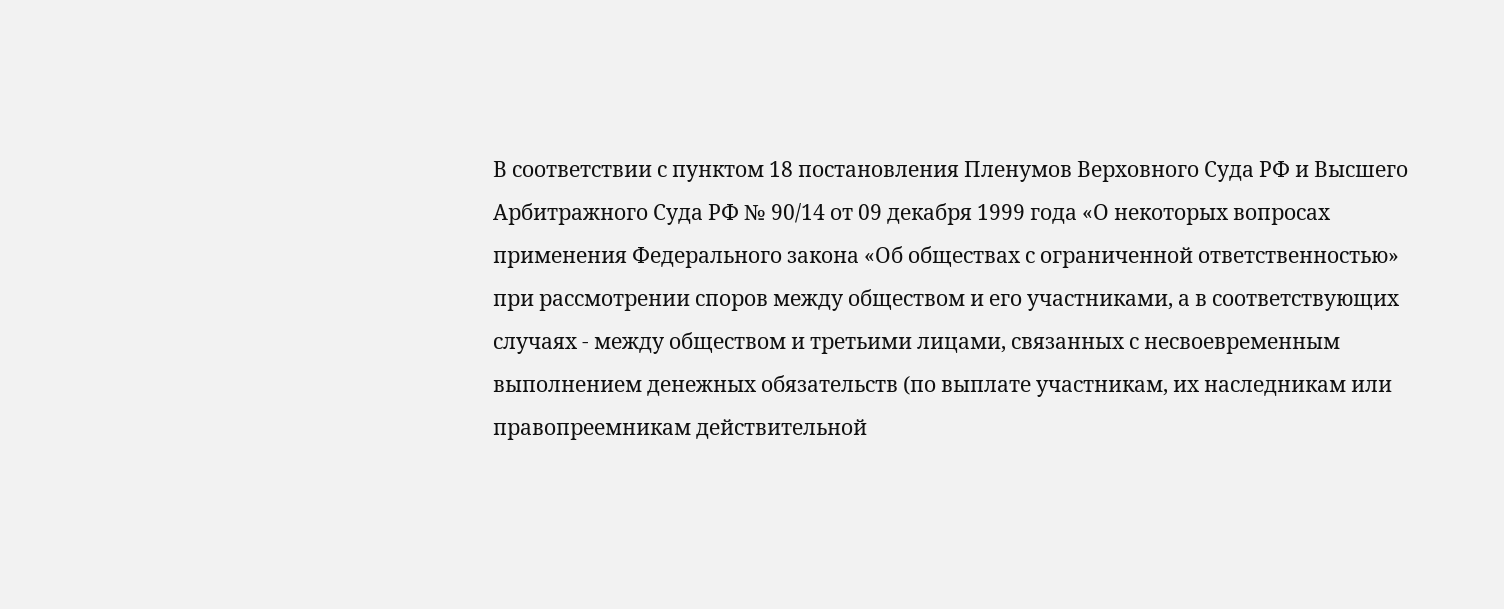В соответствии с пунктом 18 постановления Пленумов Верховного Суда РФ и Высшего Арбитражного Суда РФ № 90/14 от 09 декабря 1999 года «О некоторых вопросах применения Федерального закона «Об обществах с ограниченной ответственностью» при рассмотрении споров между обществом и его участниками, а в соответствующих случаях - между обществом и третьими лицами, связанных с несвоевременным выполнением денежных обязательств (по выплате участникам, их наследникам или правопреемникам действительной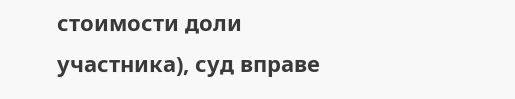стоимости доли участника), суд вправе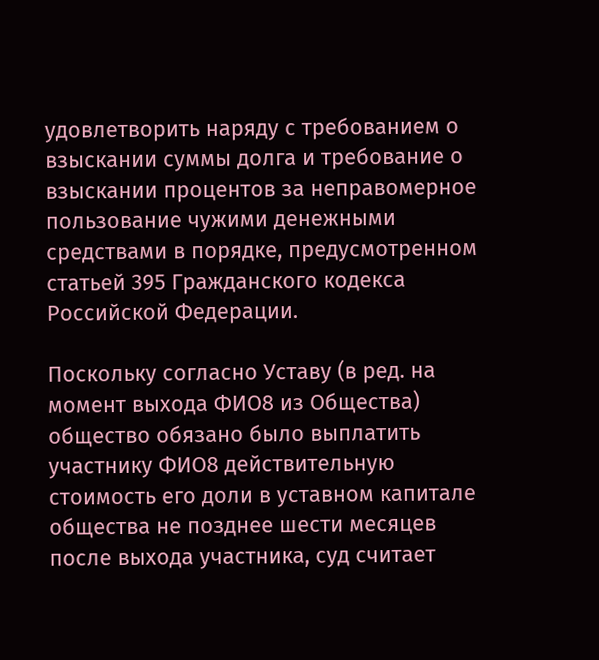удовлетворить наряду с требованием о взыскании суммы долга и требование о взыскании процентов за неправомерное пользование чужими денежными средствами в порядке, предусмотренном статьей 395 Гражданского кодекса Российской Федерации.

Поскольку согласно Уставу (в ред. на момент выхода ФИО8 из Общества) общество обязано было выплатить участнику ФИО8 действительную стоимость его доли в уставном капитале общества не позднее шести месяцев после выхода участника, суд считает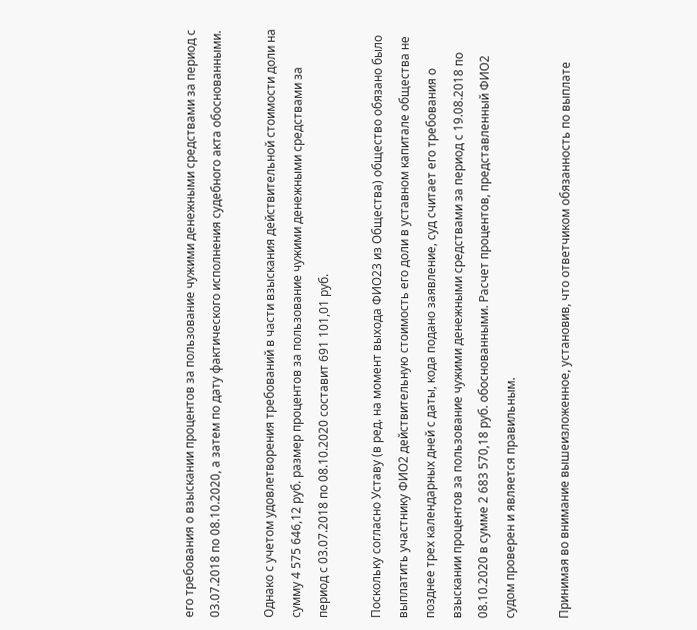его требования о взыскании процентов за пользование чужими денежными средствами за период с 03.07.2018 по 08.10.2020, а затем по дату фактического исполнения судебного акта обоснованными.

Однако с учетом удовлетворения требований в части взыскания действительной стоимости доли на сумму 4 575 646,12 руб. размер процентов за пользование чужими денежными средствами за период с 03.07.2018 по 08.10.2020 составит 691 101,01 руб.

Поскольку согласно Уставу (в ред. на момент выхода ФИО23 из Общества) общество обязано было выплатить участнику ФИО2 действительную стоимость его доли в уставном капитале общества не позднее трех календарных дней с даты, кода подано заявление, суд считает его требования о взыскании процентов за пользование чужими денежными средствами за период с 19.08.2018 по 08.10.2020 в сумме 2 683 570,18 руб. обоснованными. Расчет процентов, представленный ФИО2 судом проверен и является правильным.

Принимая во внимание вышеизложенное, установив, что ответчиком обязанность по выплате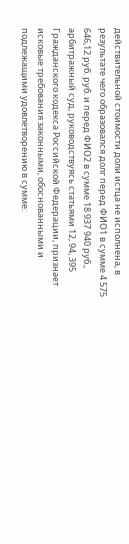действительной стоимости доли истца не исполнена, в результате чего образовался долг перед ФИО1 в сумме 4 575 646,12 руб. руб. и перед ФИО2 в сумме 18 937 940 руб., арбитражный суд, руководствуясь статьями 12, 94, 395 Гражданского кодекса Российской Федерации, признает исковые требования законными, обоснованными и подлежащими удовлетворению в сумме: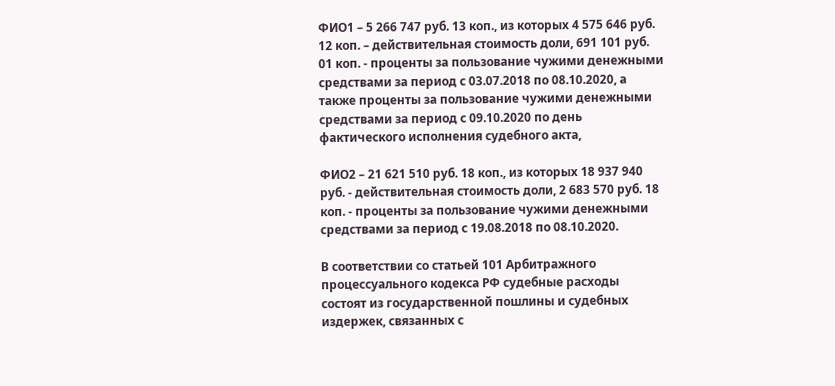ФИО1 – 5 266 747 руб. 13 коп., из которых 4 575 646 руб. 12 коп. – действительная стоимость доли, 691 101 руб. 01 коп. - проценты за пользование чужими денежными средствами за период с 03.07.2018 по 08.10.2020, а также проценты за пользование чужими денежными средствами за период с 09.10.2020 по день фактического исполнения судебного акта,

ФИО2 – 21 621 510 руб. 18 коп., из которых 18 937 940 руб. - действительная стоимость доли, 2 683 570 руб. 18 коп. - проценты за пользование чужими денежными средствами за период с 19.08.2018 по 08.10.2020.

В соответствии со статьей 101 Арбитражного процессуального кодекса РФ судебные расходы состоят из государственной пошлины и судебных издержек, связанных с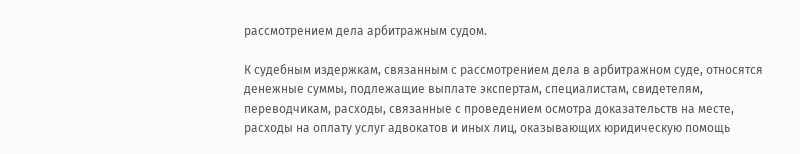рассмотрением дела арбитражным судом.

К судебным издержкам, связанным с рассмотрением дела в арбитражном суде, относятся денежные суммы, подлежащие выплате экспертам, специалистам, свидетелям, переводчикам, расходы, связанные с проведением осмотра доказательств на месте, расходы на оплату услуг адвокатов и иных лиц, оказывающих юридическую помощь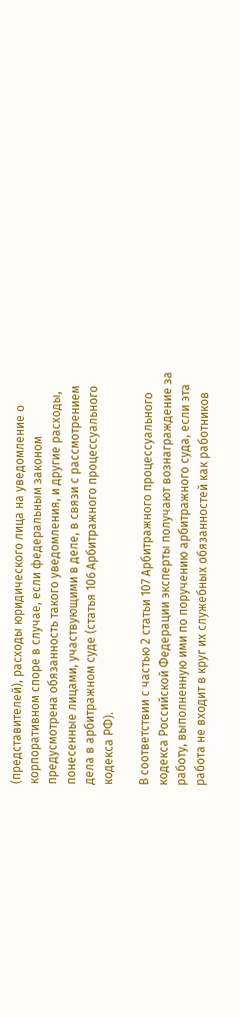(представителей), расходы юридического лица на уведомление о корпоративном споре в случае, если федеральным законом предусмотрена обязанность такого уведомления, и другие расходы, понесенные лицами, участвующими в деле, в связи с рассмотрением дела в арбитражном суде (статья 106 Арбитражного процессуального кодекса РФ).

В соответствии с частью 2 статьи 107 Арбитражного процессуального кодекса Российской Федерации эксперты получают вознаграждение за работу, выполненную ими по поручению арбитражного суда, если эта работа не входит в круг их служебных обязанностей как работников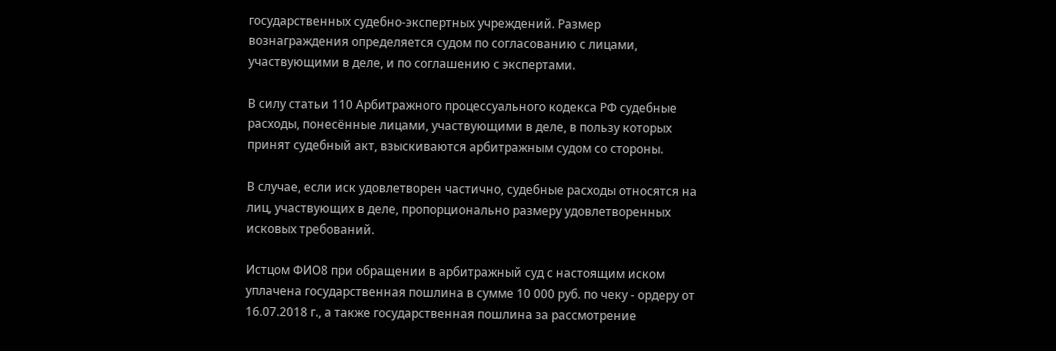государственных судебно-экспертных учреждений. Размер вознаграждения определяется судом по согласованию с лицами, участвующими в деле, и по соглашению с экспертами.

В силу статьи 110 Арбитражного процессуального кодекса РФ судебные расходы, понесённые лицами, участвующими в деле, в пользу которых принят судебный акт, взыскиваются арбитражным судом со стороны.

В случае, если иск удовлетворен частично, судебные расходы относятся на лиц, участвующих в деле, пропорционально размеру удовлетворенных исковых требований.

Истцом ФИО8 при обращении в арбитражный суд с настоящим иском уплачена государственная пошлина в сумме 10 000 руб. по чеку - ордеру от 16.07.2018 г., а также государственная пошлина за рассмотрение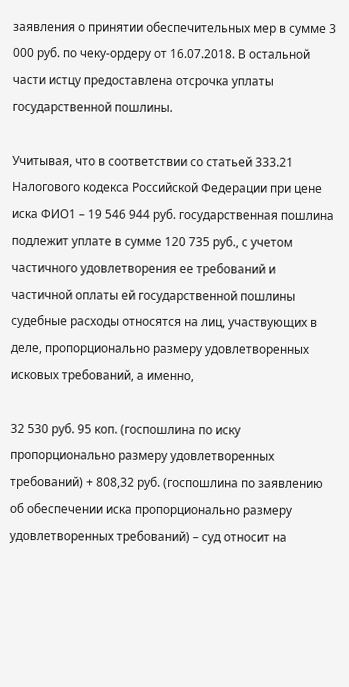заявления о принятии обеспечительных мер в сумме 3 000 руб. по чеку-ордеру от 16.07.2018. В остальной части истцу предоставлена отсрочка уплаты государственной пошлины.

Учитывая, что в соответствии со статьей 333.21 Налогового кодекса Российской Федерации при цене иска ФИО1 – 19 546 944 руб. государственная пошлина подлежит уплате в сумме 120 735 руб., с учетом частичного удовлетворения ее требований и частичной оплаты ей государственной пошлины судебные расходы относятся на лиц, участвующих в деле, пропорционально размеру удовлетворенных исковых требований, а именно,

32 530 руб. 95 коп. (госпошлина по иску пропорционально размеру удовлетворенных требований) + 808,32 руб. (госпошлина по заявлению об обеспечении иска пропорционально размеру удовлетворенных требований) – суд относит на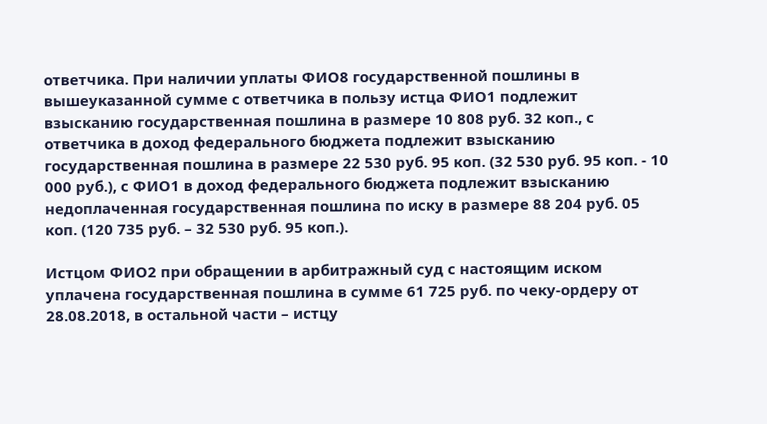ответчика. При наличии уплаты ФИО8 государственной пошлины в вышеуказанной сумме с ответчика в пользу истца ФИО1 подлежит взысканию государственная пошлина в размере 10 808 руб. 32 коп., с ответчика в доход федерального бюджета подлежит взысканию государственная пошлина в размере 22 530 руб. 95 коп. (32 530 руб. 95 коп. - 10 000 руб.), с ФИО1 в доход федерального бюджета подлежит взысканию недоплаченная государственная пошлина по иску в размере 88 204 руб. 05 коп. (120 735 руб. – 32 530 руб. 95 коп.).

Истцом ФИО2 при обращении в арбитражный суд с настоящим иском уплачена государственная пошлина в сумме 61 725 руб. по чеку-ордеру от 28.08.2018, в остальной части – истцу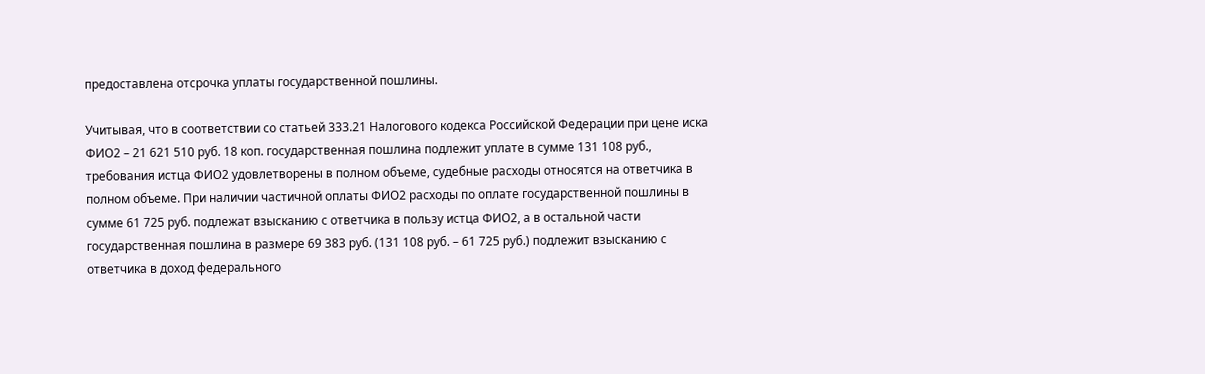предоставлена отсрочка уплаты государственной пошлины.

Учитывая, что в соответствии со статьей 333.21 Налогового кодекса Российской Федерации при цене иска ФИО2 – 21 621 510 руб. 18 коп. государственная пошлина подлежит уплате в сумме 131 108 руб., требования истца ФИО2 удовлетворены в полном объеме, судебные расходы относятся на ответчика в полном объеме. При наличии частичной оплаты ФИО2 расходы по оплате государственной пошлины в сумме 61 725 руб. подлежат взысканию с ответчика в пользу истца ФИО2, а в остальной части государственная пошлина в размере 69 383 руб. (131 108 руб. – 61 725 руб.) подлежит взысканию с ответчика в доход федерального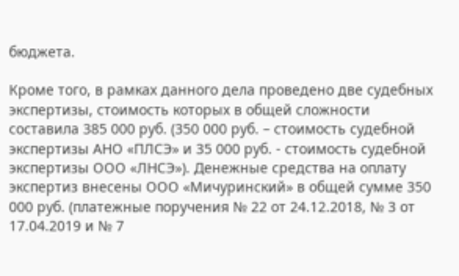бюджета.

Кроме того, в рамках данного дела проведено две судебных экспертизы, стоимость которых в общей сложности составила 385 000 руб. (350 000 руб. – стоимость судебной экспертизы АНО «ПЛСЭ» и 35 000 руб. - стоимость судебной экспертизы ООО «ЛНСЭ»). Денежные средства на оплату экспертиз внесены ООО «Мичуринский» в общей сумме 350 000 руб. (платежные поручения № 22 от 24.12.2018, № 3 от 17.04.2019 и № 7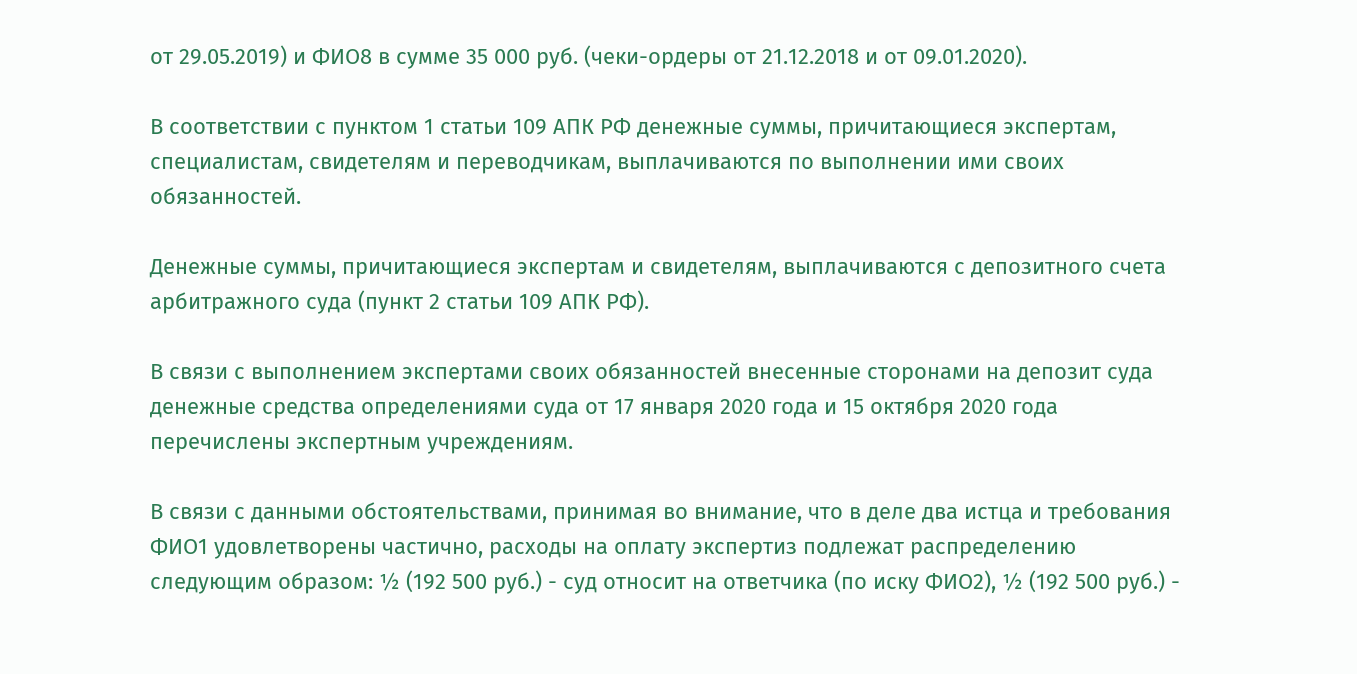от 29.05.2019) и ФИО8 в сумме 35 000 руб. (чеки-ордеры от 21.12.2018 и от 09.01.2020).

В соответствии с пунктом 1 статьи 109 АПК РФ денежные суммы, причитающиеся экспертам, специалистам, свидетелям и переводчикам, выплачиваются по выполнении ими своих обязанностей.

Денежные суммы, причитающиеся экспертам и свидетелям, выплачиваются с депозитного счета арбитражного суда (пункт 2 статьи 109 АПК РФ).

В связи с выполнением экспертами своих обязанностей внесенные сторонами на депозит суда денежные средства определениями суда от 17 января 2020 года и 15 октября 2020 года перечислены экспертным учреждениям.

В связи с данными обстоятельствами, принимая во внимание, что в деле два истца и требования ФИО1 удовлетворены частично, расходы на оплату экспертиз подлежат распределению следующим образом: ½ (192 500 руб.) - суд относит на ответчика (по иску ФИО2), ½ (192 500 руб.) -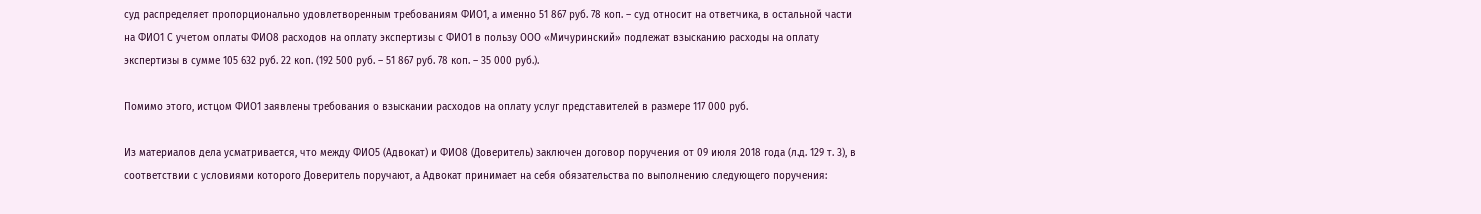суд распределяет пропорционально удовлетворенным требованиям ФИО1, а именно 51 867 руб. 78 коп. – суд относит на ответчика, в остальной части на ФИО1 С учетом оплаты ФИО8 расходов на оплату экспертизы с ФИО1 в пользу ООО «Мичуринский» подлежат взысканию расходы на оплату экспертизы в сумме 105 632 руб. 22 коп. (192 500 руб. – 51 867 руб. 78 коп. – 35 000 руб.).

Помимо этого, истцом ФИО1 заявлены требования о взыскании расходов на оплату услуг представителей в размере 117 000 руб.

Из материалов дела усматривается, что между ФИО5 (Адвокат) и ФИО8 (Доверитель) заключен договор поручения от 09 июля 2018 года (л.д. 129 т. 3), в соответствии с условиями которого Доверитель поручают, а Адвокат принимает на себя обязательства по выполнению следующего поручения: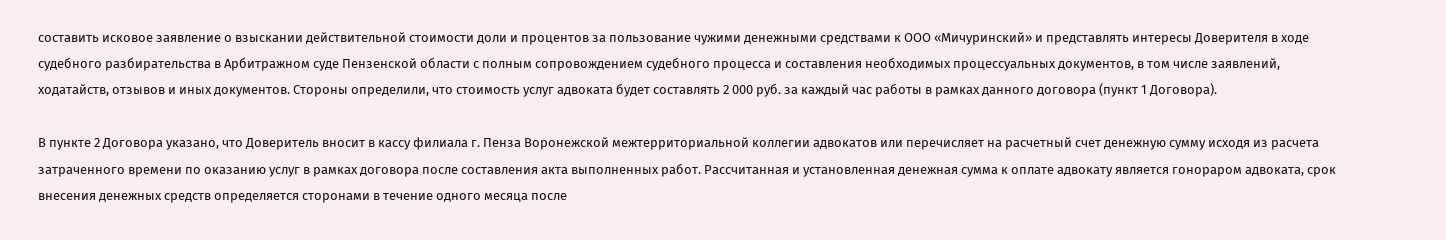составить исковое заявление о взыскании действительной стоимости доли и процентов за пользование чужими денежными средствами к ООО «Мичуринский» и представлять интересы Доверителя в ходе судебного разбирательства в Арбитражном суде Пензенской области с полным сопровождением судебного процесса и составления необходимых процессуальных документов, в том числе заявлений, ходатайств, отзывов и иных документов. Стороны определили, что стоимость услуг адвоката будет составлять 2 000 руб. за каждый час работы в рамках данного договора (пункт 1 Договора).

В пункте 2 Договора указано, что Доверитель вносит в кассу филиала г. Пенза Воронежской межтерриториальной коллегии адвокатов или перечисляет на расчетный счет денежную сумму исходя из расчета затраченного времени по оказанию услуг в рамках договора после составления акта выполненных работ. Рассчитанная и установленная денежная сумма к оплате адвокату является гонораром адвоката, срок внесения денежных средств определяется сторонами в течение одного месяца после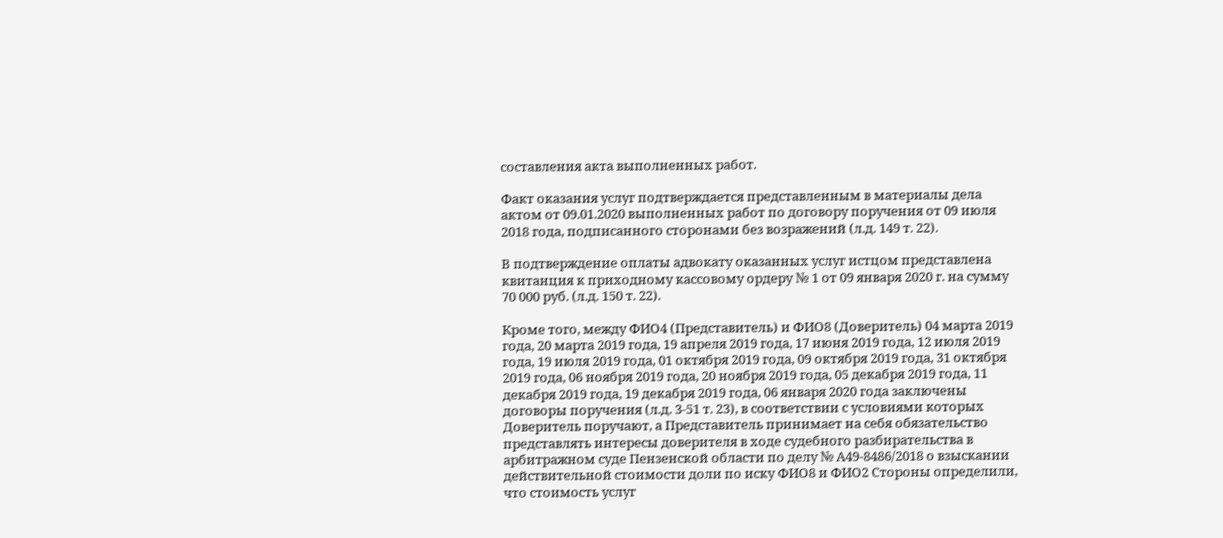составления акта выполненных работ.

Факт оказания услуг подтверждается представленным в материалы дела актом от 09.01.2020 выполненных работ по договору поручения от 09 июля 2018 года, подписанного сторонами без возражений (л.д. 149 т. 22).

В подтверждение оплаты адвокату оказанных услуг истцом представлена квитанция к приходному кассовому ордеру № 1 от 09 января 2020 г. на сумму 70 000 руб. (л.д. 150 т. 22).

Кроме того, между ФИО4 (Представитель) и ФИО8 (Доверитель) 04 марта 2019 года, 20 марта 2019 года, 19 апреля 2019 года, 17 июня 2019 года, 12 июля 2019 года, 19 июля 2019 года, 01 октября 2019 года, 09 октября 2019 года, 31 октября 2019 года, 06 ноября 2019 года, 20 ноября 2019 года, 05 декабря 2019 года, 11 декабря 2019 года, 19 декабря 2019 года, 06 января 2020 года заключены договоры поручения (л.д. 3-51 т. 23), в соответствии с условиями которых Доверитель поручают, а Представитель принимает на себя обязательство представлять интересы доверителя в ходе судебного разбирательства в арбитражном суде Пензенской области по делу № А49-8486/2018 о взыскании действительной стоимости доли по иску ФИО8 и ФИО2 Стороны определили, что стоимость услуг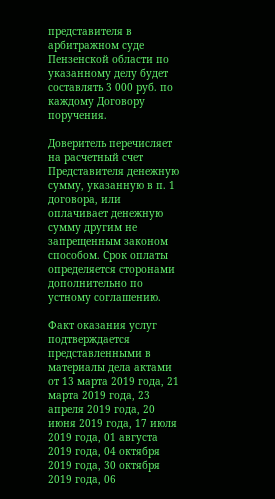представителя в арбитражном суде Пензенской области по указанному делу будет составлять 3 000 руб. по каждому Договору поручения.

Доверитель перечисляет на расчетный счет Представителя денежную сумму, указанную в п. 1 договора, или оплачивает денежную сумму другим не запрещенным законом способом. Срок оплаты определяется сторонами дополнительно по устному соглашению.

Факт оказания услуг подтверждается представленными в материалы дела актами от 13 марта 2019 года, 21 марта 2019 года, 23 апреля 2019 года, 20 июня 2019 года, 17 июля 2019 года, 01 августа 2019 года, 04 октября 2019 года, 30 октября 2019 года, 06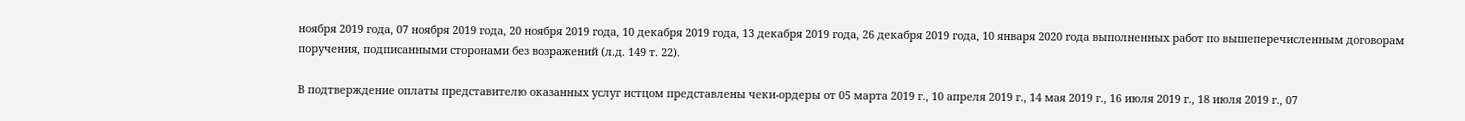ноября 2019 года, 07 ноября 2019 года, 20 ноября 2019 года, 10 декабря 2019 года, 13 декабря 2019 года, 26 декабря 2019 года, 10 января 2020 года выполненных работ по вышеперечисленным договорам поручения, подписанными сторонами без возражений (л.д. 149 т. 22).

В подтверждение оплаты представителю оказанных услуг истцом представлены чеки-ордеры от 05 марта 2019 г., 10 апреля 2019 г., 14 мая 2019 г., 16 июля 2019 г., 18 июля 2019 г., 07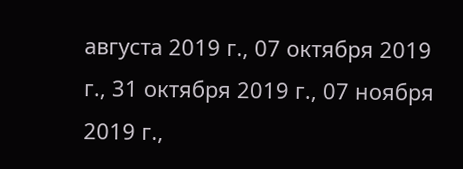августа 2019 г., 07 октября 2019 г., 31 октября 2019 г., 07 ноября 2019 г.,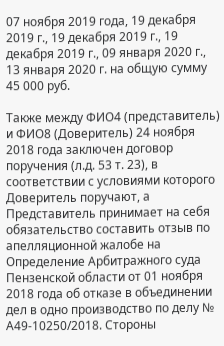07 ноября 2019 года, 19 декабря 2019 г., 19 декабря 2019 г., 19 декабря 2019 г., 09 января 2020 г., 13 января 2020 г. на общую сумму 45 000 руб.

Также между ФИО4 (представитель) и ФИО8 (Доверитель) 24 ноября 2018 года заключен договор поручения (л.д. 53 т. 23), в соответствии с условиями которого Доверитель поручают, а Представитель принимает на себя обязательство составить отзыв по апелляционной жалобе на Определение Арбитражного суда Пензенской области от 01 ноября 2018 года об отказе в объединении дел в одно производство по делу № А49-10250/2018. Стороны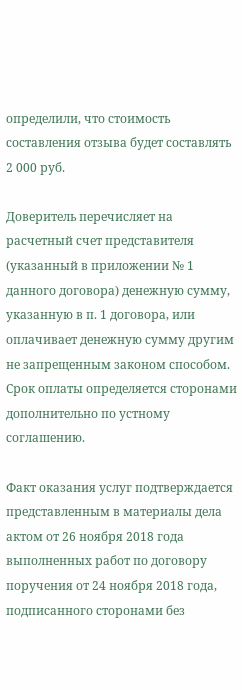определили, что стоимость составления отзыва будет составлять 2 000 руб.

Доверитель перечисляет на расчетный счет представителя (указанный в приложении № 1 данного договора) денежную сумму, указанную в п. 1 договора, или оплачивает денежную сумму другим не запрещенным законом способом. Срок оплаты определяется сторонами дополнительно по устному соглашению.

Факт оказания услуг подтверждается представленным в материалы дела актом от 26 ноября 2018 года выполненных работ по договору поручения от 24 ноября 2018 года, подписанного сторонами без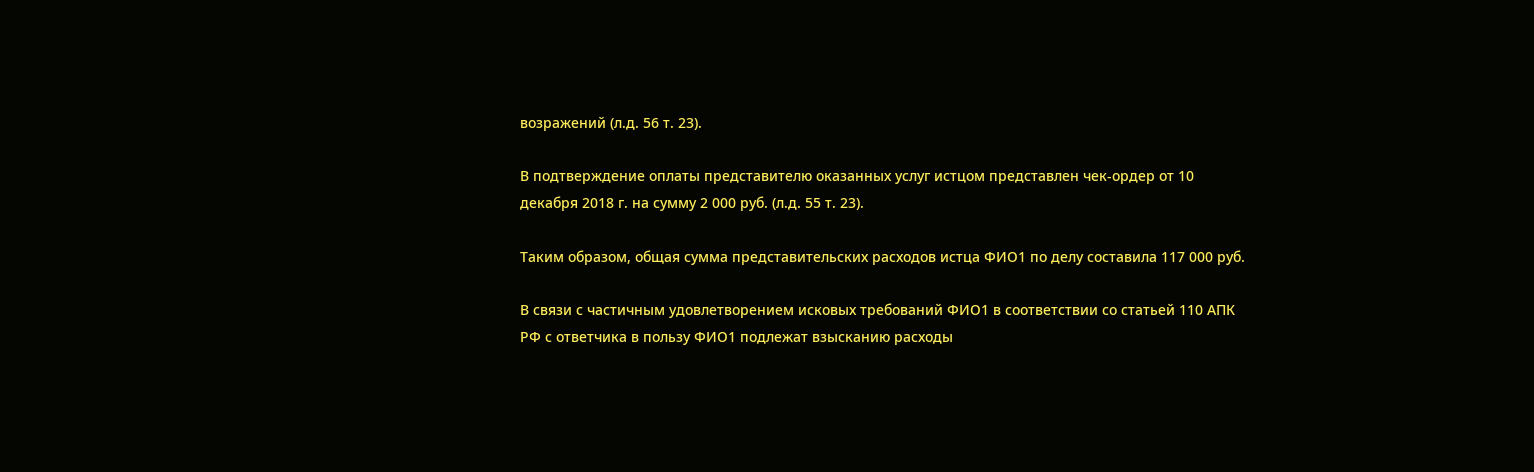возражений (л.д. 56 т. 23).

В подтверждение оплаты представителю оказанных услуг истцом представлен чек-ордер от 10 декабря 2018 г. на сумму 2 000 руб. (л.д. 55 т. 23).

Таким образом, общая сумма представительских расходов истца ФИО1 по делу составила 117 000 руб.

В связи с частичным удовлетворением исковых требований ФИО1 в соответствии со статьей 110 АПК РФ с ответчика в пользу ФИО1 подлежат взысканию расходы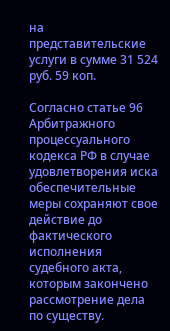на представительские услуги в сумме 31 524 руб. 59 коп.

Согласно статье 96 Арбитражного процессуального кодекса РФ в случае удовлетворения иска обеспечительные меры сохраняют свое действие до фактического исполнения судебного акта, которым закончено рассмотрение дела по существу.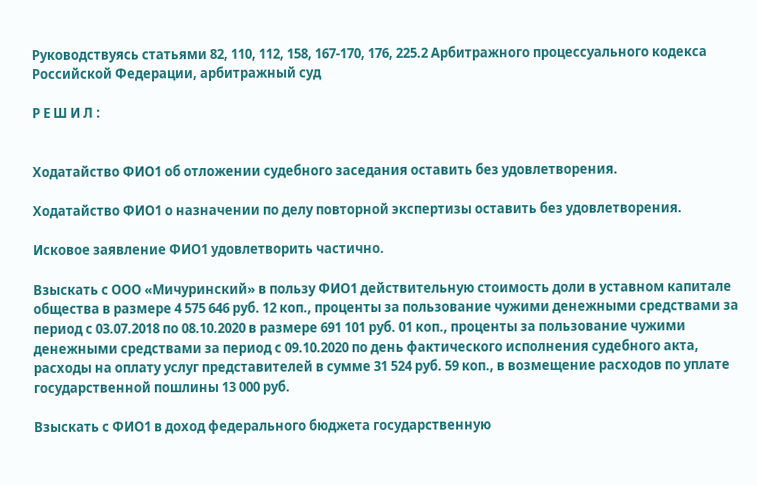Руководствуясь статьями 82, 110, 112, 158, 167-170, 176, 225.2 Арбитражного процессуального кодекса Российской Федерации, арбитражный суд

Р Е Ш И Л :


Ходатайство ФИО1 об отложении судебного заседания оставить без удовлетворения.

Ходатайство ФИО1 о назначении по делу повторной экспертизы оставить без удовлетворения.

Исковое заявление ФИО1 удовлетворить частично.

Взыскать с ООО «Мичуринский» в пользу ФИО1 действительную стоимость доли в уставном капитале общества в размере 4 575 646 руб. 12 коп., проценты за пользование чужими денежными средствами за период с 03.07.2018 по 08.10.2020 в размере 691 101 руб. 01 коп., проценты за пользование чужими денежными средствами за период с 09.10.2020 по день фактического исполнения судебного акта, расходы на оплату услуг представителей в сумме 31 524 руб. 59 коп., в возмещение расходов по уплате государственной пошлины 13 000 руб.

Взыскать с ФИО1 в доход федерального бюджета государственную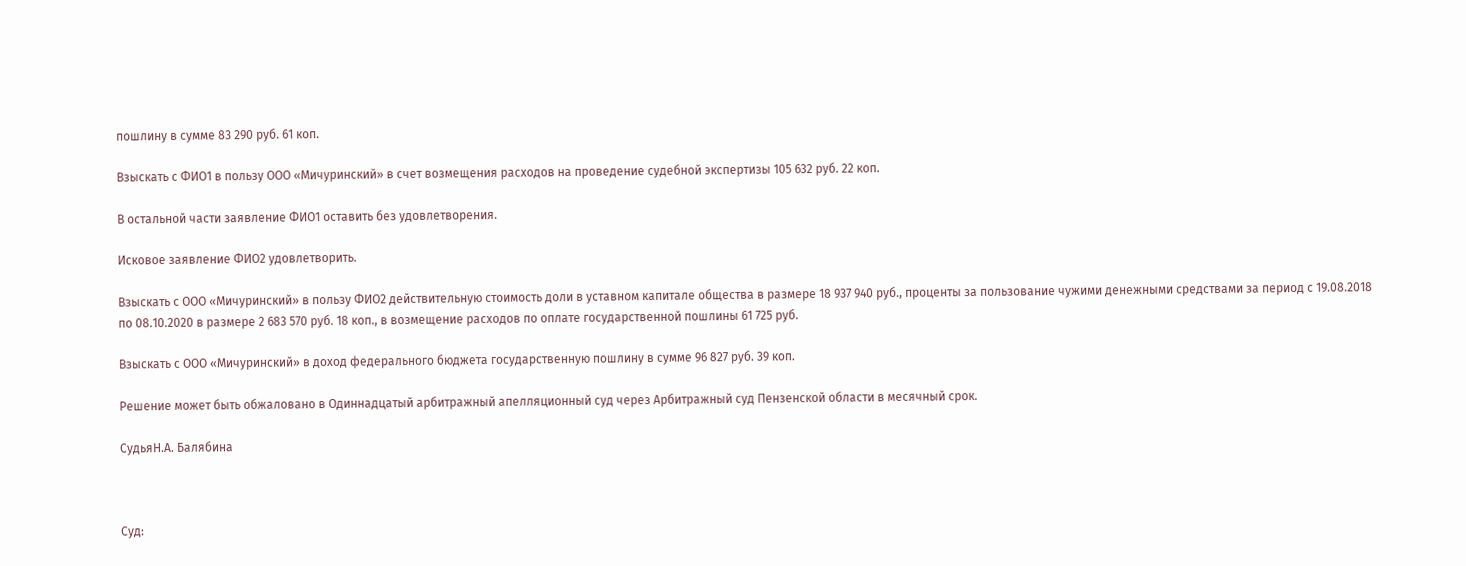пошлину в сумме 83 290 руб. 61 коп.

Взыскать с ФИО1 в пользу ООО «Мичуринский» в счет возмещения расходов на проведение судебной экспертизы 105 632 руб. 22 коп.

В остальной части заявление ФИО1 оставить без удовлетворения.

Исковое заявление ФИО2 удовлетворить.

Взыскать с ООО «Мичуринский» в пользу ФИО2 действительную стоимость доли в уставном капитале общества в размере 18 937 940 руб., проценты за пользование чужими денежными средствами за период с 19.08.2018 по 08.10.2020 в размере 2 683 570 руб. 18 коп., в возмещение расходов по оплате государственной пошлины 61 725 руб.

Взыскать с ООО «Мичуринский» в доход федерального бюджета государственную пошлину в сумме 96 827 руб. 39 коп.

Решение может быть обжаловано в Одиннадцатый арбитражный апелляционный суд через Арбитражный суд Пензенской области в месячный срок.

СудьяН.А. Балябина



Суд: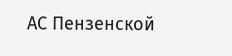АС Пензенской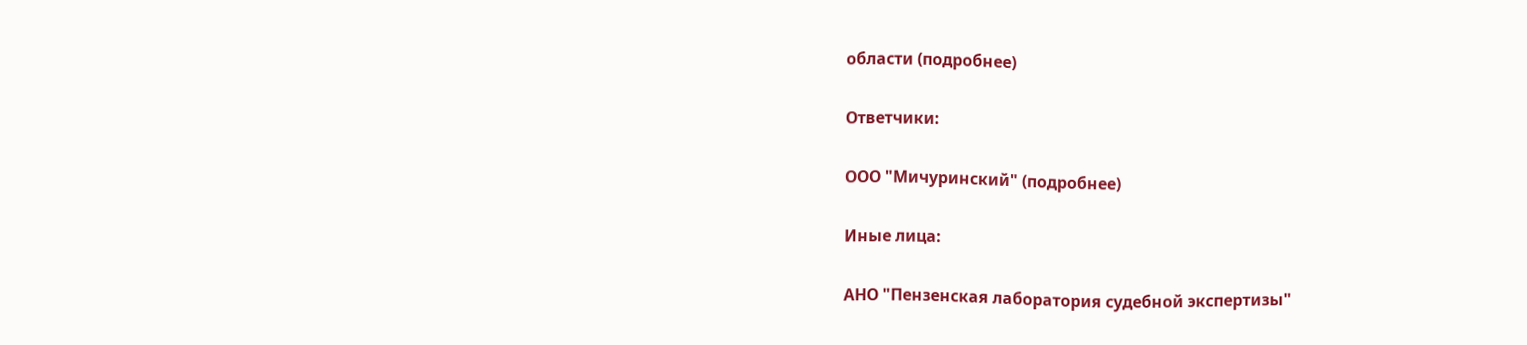области (подробнее)

Ответчики:

ООО "Мичуринский" (подробнее)

Иные лица:

АНО "Пензенская лаборатория судебной экспертизы"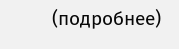(подробнее)